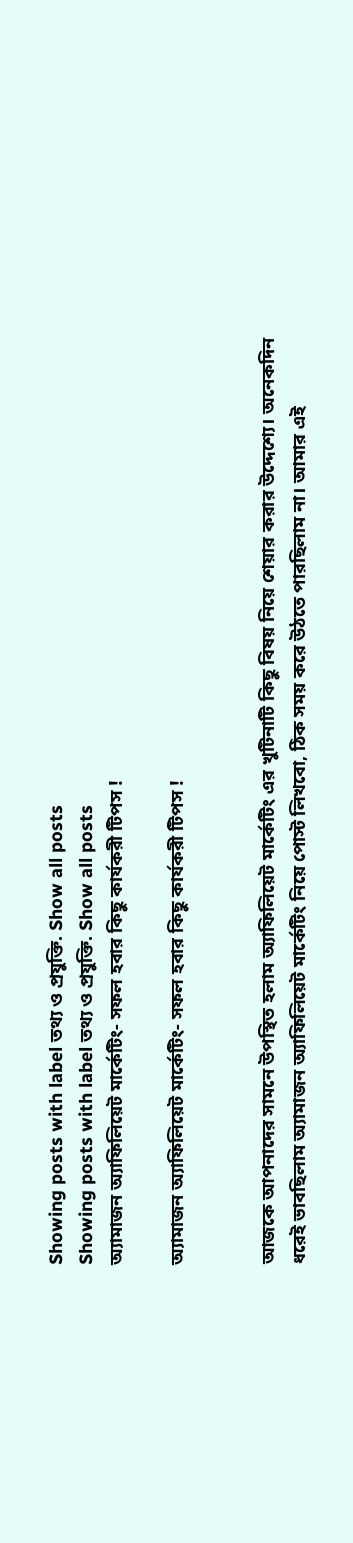Showing posts with label তথ্য ও প্রযুক্তি. Show all posts
Showing posts with label তথ্য ও প্রযুক্তি. Show all posts
অ্যামাজন অ্যাফিলিয়েট মার্কেটিং- সফল হবার কিছু কার্যকরী টিপস !

অ্যামাজন অ্যাফিলিয়েট মার্কেটিং- সফল হবার কিছু কার্যকরী টিপস !


আজকে আপনাদের সামনে উপস্থিত হলাম অ্যাফিলিয়েট মার্কেটিং এর খুটিনাটি কিছু বিষয় নিয়ে শেয়ার করার উদ্দেশ্যে। অনেকদিন ধরেই ভাবছিলাম অ্যামাজন অ্যাফিলিয়েট মার্কেটিং নিয়ে পোস্ট লিখবো, ঠিক সময় করে উঠতে পারছিলাম না। আমার এই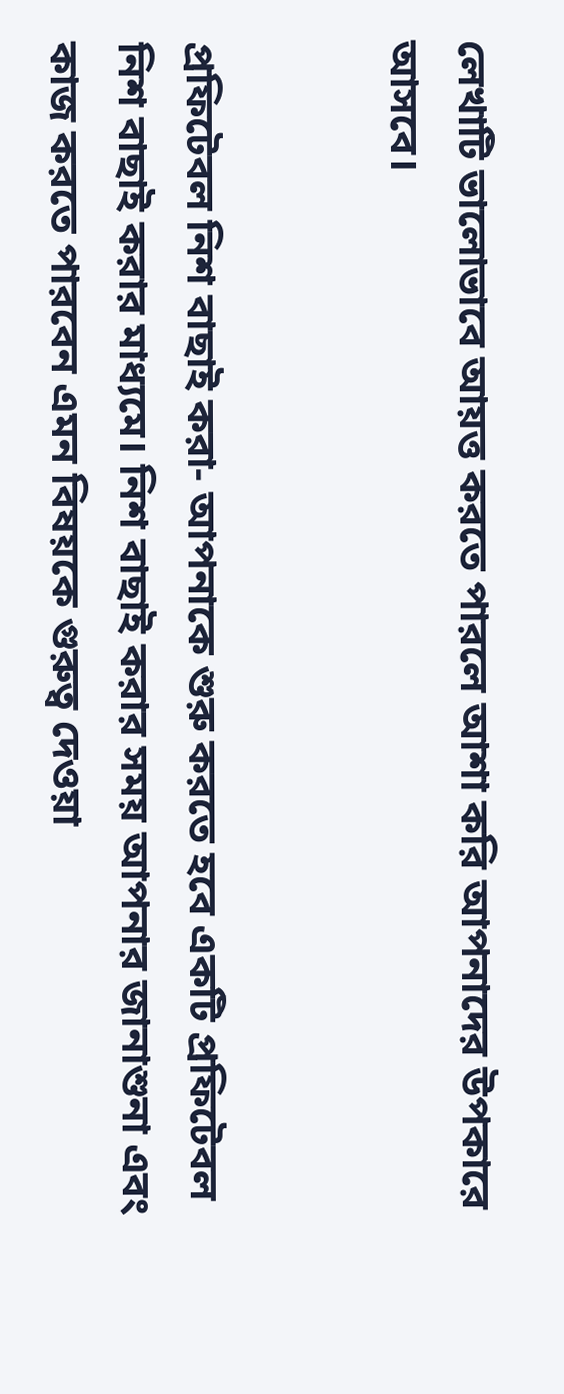লেখাটি ভালোভাবে আয়ত্ত করতে পারলে আশা করি আপনাদের উপকারে আসবে।


প্রফিটেবল নিশ বাছাই করা- আপনাকে শুরু করতে হবে একটি প্রফিটেবল নিশ বাছাই করার মাধ্যমে। নিশ বাছাই করার সময় আপনার জানাশুনা এবং কাজ করতে পারবেন এমন বিষয়কে গুরুত্ব দেওয়া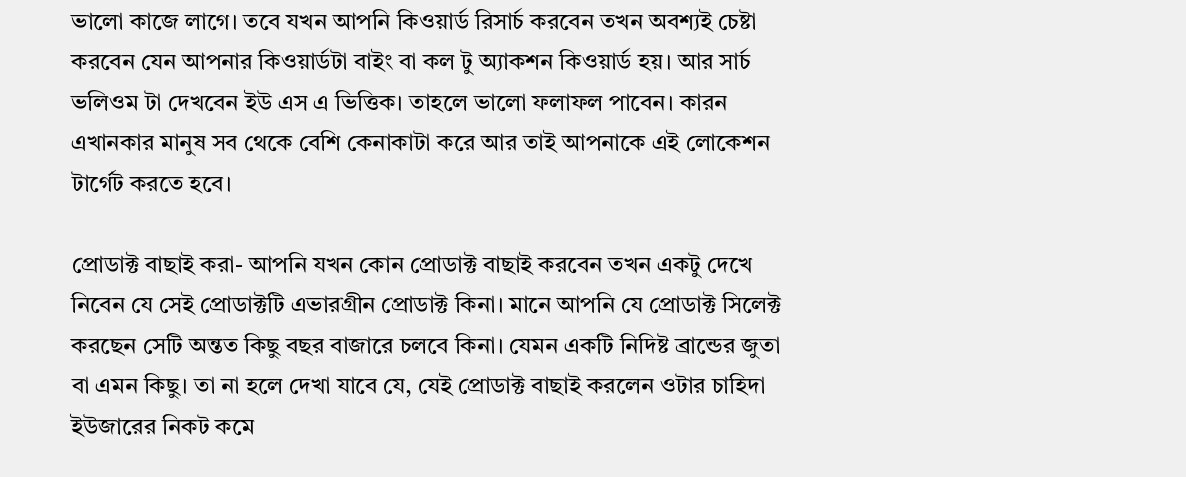ভালো কাজে লাগে। তবে যখন আপনি কিওয়ার্ড রিসার্চ করবেন তখন অবশ্যই চেষ্টা করবেন যেন আপনার কিওয়ার্ডটা বাইং বা কল টু অ্যাকশন কিওয়ার্ড হয়। আর সার্চ ভলিওম টা দেখবেন ইউ এস এ ভিত্তিক। তাহলে ভালো ফলাফল পাবেন। কারন এখানকার মানুষ সব থেকে বেশি কেনাকাটা করে আর তাই আপনাকে এই লোকেশন টার্গেট করতে হবে।

প্রোডাক্ট বাছাই করা- আপনি যখন কোন প্রোডাক্ট বাছাই করবেন তখন একটু দেখে নিবেন যে সেই প্রোডাক্টটি এভারগ্রীন প্রোডাক্ট কিনা। মানে আপনি যে প্রোডাক্ট সিলেক্ট করছেন সেটি অন্তত কিছু বছর বাজারে চলবে কিনা। যেমন একটি নিদিষ্ট ব্রান্ডের জুতা বা এমন কিছু। তা না হলে দেখা যাবে যে, যেই প্রোডাক্ট বাছাই করলেন ওটার চাহিদা ইউজারের নিকট কমে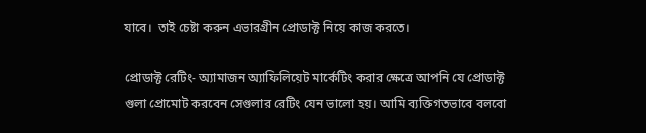যাবে।  তাই চেষ্টা করুন এভারগ্রীন প্রোডাক্ট নিয়ে কাজ করতে।

প্রোডাক্ট রেটিং- অ্যামাজন অ্যাফিলিয়েট মার্কেটিং করার ক্ষেত্রে আপনি যে প্রোডাক্ট গুলা প্রোমোট করবেন সেগুলার রেটিং যেন ভালো হয়। আমি ব্যক্তিগতভাবে বলবো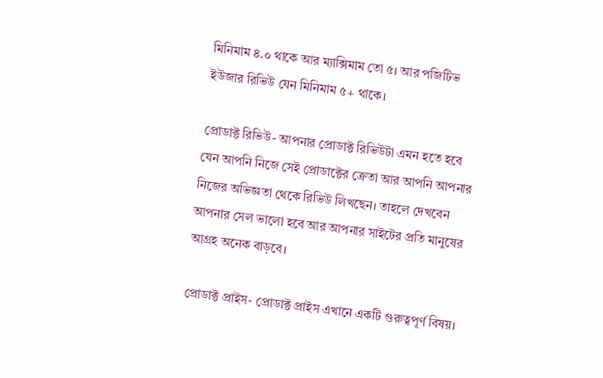মিনিমাম ৪.০ থাকে আর ম্যাক্সিমাম তো ৫। আর পজিটিভ ইউজার রিভিউ যেন মিনিমাম ৫+ থাকে।

প্রোডাক্ট রিভিউ- আপনার প্রোডাক্ট রিভিউটা এমন হতে হবে যেন আপনি নিজে সেই প্রোডাক্টের ক্রেতা আর আপনি আপনার নিজের অভিজ্ঞতা থেকে রিভিউ লিখছেন। তাহলে দেখবেন আপনার সেল ভালো হবে আর আপনার সাইটের প্রতি মানুষের আগ্রহ অনেক বাড়বে।

প্রোডাক্ট প্রাইস- প্রোডাক্ট প্রাইস এখানে একটি গুরুত্বপূর্ণ বিষয়।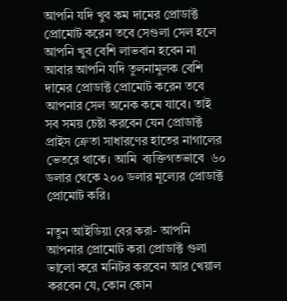আপনি যদি খুব কম দামের প্রোডাক্ট প্রোমোট করেন তবে সেগুলা সেল হলে আপনি খুব বেশি লাভবান হবেন না আবার আপনি যদি তুলনামুলক বেশি দামের প্রোডাক্ট প্রোমোট করেন তবে আপনার সেল অনেক কমে যাবে। তাই সব সময় চেষ্টা করবেন যেন প্রোডাক্ট প্রাইস ক্রেতা সাধারণের হাতের নাগালের ভেতরে থাকে। আমি  ব্যক্তিগতভাবে  ৬০ ডলার থেকে ২০০ ডলার মূল্যের প্রোডাক্ট প্রোমোট করি।

নতুন আইডিয়া বের করা- আপনি আপনার প্রোমোট করা প্রোডাক্ট গুলা ভালো করে মনিটর করবেন আর খেয়াল করবেন যে, কোন কোন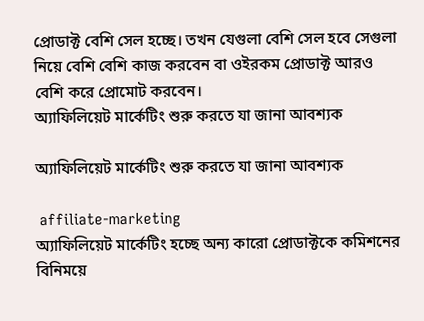প্রোডাক্ট বেশি সেল হচ্ছে। তখন যেগুলা বেশি সেল হবে সেগুলা নিয়ে বেশি বেশি কাজ করবেন বা ওইরকম প্রোডাক্ট আরও বেশি করে প্রোমোট করবেন।
অ্যাফিলিয়েট মার্কেটিং শুরু করতে যা জানা আবশ্যক

অ্যাফিলিয়েট মার্কেটিং শুরু করতে যা জানা আবশ্যক

 affiliate-marketing
অ্যাফিলিয়েট মার্কেটিং হচ্ছে অন্য কারো প্রোডাক্টকে কমিশনের বিনিময়ে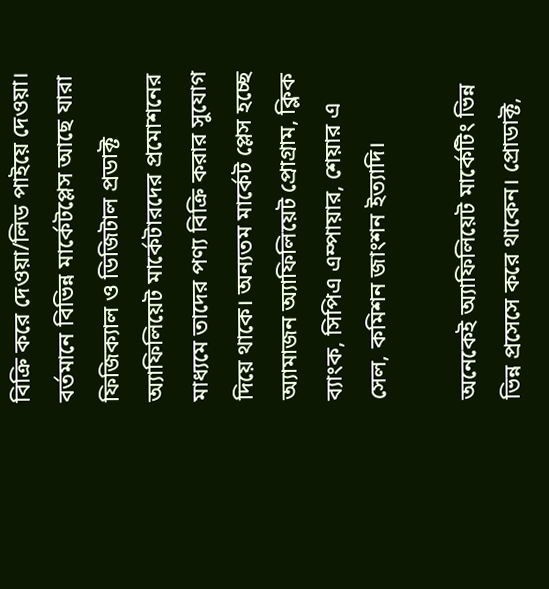বিক্রি করে দেওয়া/লিড পাইয়ে দেওয়া। বর্তমানে বিভিন্ন মার্কেটপ্লেস আছে যারা ফিজিক্যাল ও ডিজিটাল প্রডাক্ট অ্যাফিলিয়েট মার্কেটারদের প্রমোশনের মাধ্যমে তাদের পণ্য বিক্রি করার সুযোগ দিয়ে থাকে। অন্যতম মার্কেট প্লেস হচ্ছে অ্যামাজন অ্যাফিলিয়েট প্রোগ্রাম, ক্লিক ব্যাংক, সিপিএ এম্পায়ার, শেয়ার এ সেল, কমিশন জাংশন ইত্যাদি।

অনেকেই অ্যাফিলিয়েট মার্কেটিং ভিন্ন ভিন্ন প্রসেসে করে থাকেন। প্রোডাক্ট,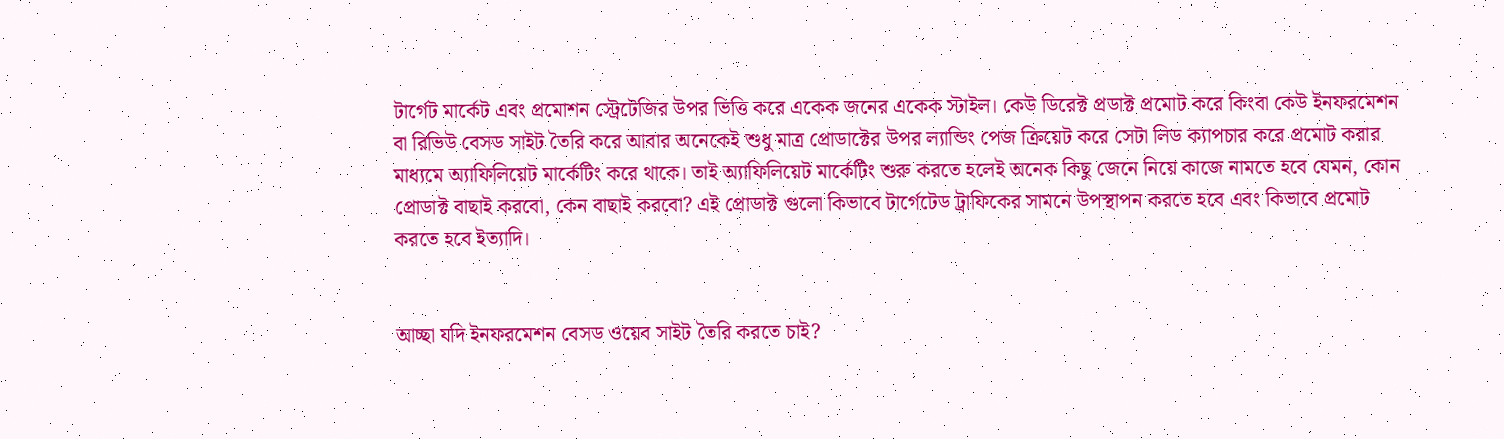টার্গেট মার্কেট এবং প্রমোশন স্ট্রেটেজির উপর ভিত্তি করে একেক জনের একেক স্টাইল। কেউ ডিরেক্ট প্রডাক্ট প্রমোট করে কিংবা কেউ ইনফরমেশন বা রিভিউ বেসড সাইট তৈরি করে আবার অনেকেই শুধু মাত্র প্রোডাক্টের উপর ল্যান্ডিং পেজ ক্রিয়েট করে সেটা লিড ক্যাপচার করে প্রমোট করার মাধ্যমে অ্যাফিলিয়েট মার্কেটিং করে থাকে। তাই অ্যাফিলিয়েট মার্কেটিং শুরু করতে হলেই অনেক কিছু জেনে নিয়ে কাজে নামতে হবে যেমন, কোন প্রোডাক্ট বাছাই করবো, কেন বাছাই করবো? এই প্রোডাক্ট গুলো কিভাবে টার্গেটেড ট্রাফিকের সামনে উপস্থাপন করতে হবে এবং কিভাবে প্রমোট করতে হবে ইত্যাদি।


আচ্ছা যদি ইনফরমেশন বেসড ওয়েব সাইট তৈরি করতে চাই?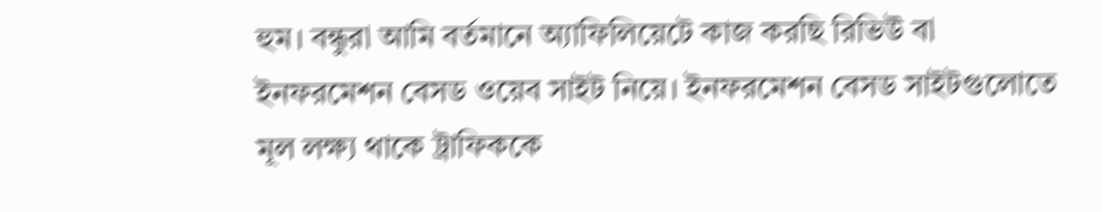হুম। বন্ধুরা আমি বর্তমানে অ্যাফিলিয়েটে কাজ করছি রিভিউ বা ইনফরমেশন বেসড ওয়েব সাইট নিয়ে। ইনফরমেশন বেসড সাইটগুলোতে মূল লক্ষ্য থাকে ট্রাফিককে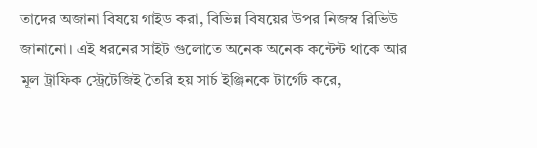তাদের অজানা বিষয়ে গাইড করা, বিভিন্ন বিষয়ের উপর নিজস্ব রিভিউ জানানো। এই ধরনের সাইট গুলোতে অনেক অনেক কন্টেন্ট থাকে আর মূল ট্রাফিক স্ট্রেটেজিই তৈরি হয় সার্চ ইঞ্জিনকে টার্গেট করে,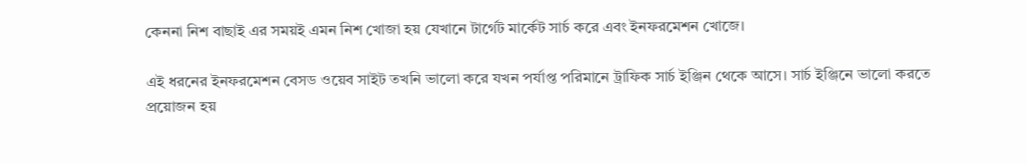কেননা নিশ বাছাই এর সময়ই এমন নিশ খোজা হয় যেখানে টার্গেট মার্কেট সার্চ করে এবং ইনফরমেশন খোজে।

এই ধরনের ইনফরমেশন বেসড ওয়েব সাইট তখনি ভালো করে যখন পর্যাপ্ত পরিমানে ট্রাফিক সার্চ ইঞ্জিন থেকে আসে। সার্চ ইঞ্জিনে ভালো করতে প্রয়োজন হয়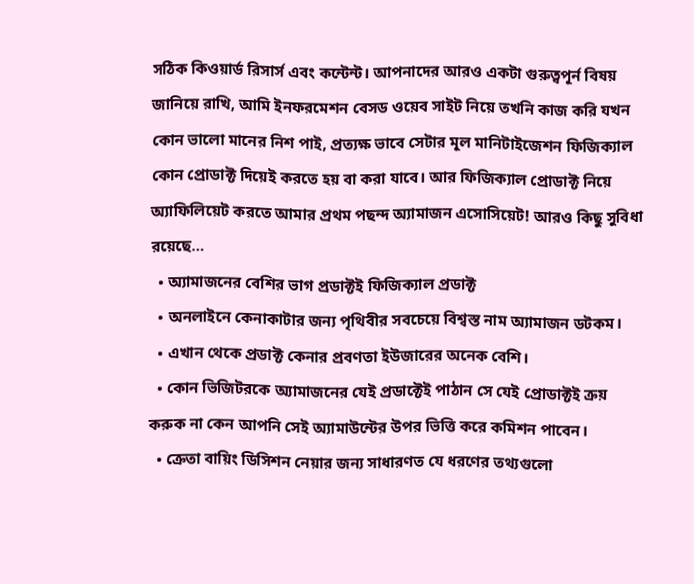সঠিক কিওয়ার্ড রিসার্স এবং কন্টেন্ট। আপনাদের আরও একটা গুরুত্বপূর্ন বিষয় জানিয়ে রাখি, আমি ইনফরমেশন বেসড ওয়েব সাইট নিয়ে তখনি কাজ করি যখন কোন ভালো মানের নিশ পাই, প্রত্যক্ষ ভাবে সেটার মূল মানিটাইজেশন ফিজিক্যাল কোন প্রোডাক্ট দিয়েই করতে হয় বা করা যাবে। আর ফিজিক্যাল প্রোডাক্ট নিয়ে অ্যাফিলিয়েট করতে আমার প্রথম পছন্দ অ্যামাজন এসোসিয়েট! আরও কিছু সুবিধা রয়েছে…
  • অ্যামাজনের বেশির ভাগ প্রডাক্টই ফিজিক্যাল প্রডাক্ট
  • অনলাইনে কেনাকাটার জন্য পৃথিবীর সবচেয়ে বিশ্বস্ত নাম অ্যামাজন ডটকম।
  • এখান থেকে প্রডাক্ট কেনার প্রবণতা ইউজারের অনেক বেশি।
  • কোন ভিজিটরকে অ্যামাজনের যেই প্রডাক্টেই পাঠান সে যেই প্রোডাক্টই ক্রয় করুক না কেন আপনি সেই অ্যামাউন্টের উপর ভিত্তি করে কমিশন পাবেন।
  • ক্রেতা বায়িং ডিসিশন নেয়ার জন্য সাধারণত যে ধরণের তথ্যগুলো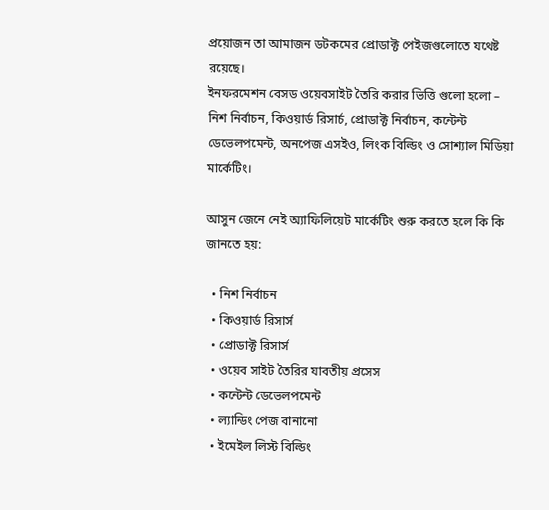প্রয়োজন তা আমাজন ডটকমের প্রোডাক্ট পেইজগুলোতে যথেষ্ট রয়েছে।
ইনফরমেশন বেসড ওয়েবসাইট তৈরি করার ভিত্তি গুলো হলো – নিশ নির্বাচন, কিওয়ার্ড রিসার্চ, প্রোডাক্ট নির্বাচন, কন্টেন্ট ডেভেলপমেন্ট, অনপেজ এসইও, লিংক বিল্ডিং ও সোশ্যাল মিডিয়া মার্কেটিং।

আসুন জেনে নেই অ্যাফিলিয়েট মার্কেটিং শুরু করতে হলে কি কি জানতে হয়:

  • নিশ নির্বাচন
  • কিওয়ার্ড রিসার্স
  • প্রোডাক্ট রিসার্স
  • ওয়েব সাইট তৈরির যাবতীয় প্রসেস
  • কন্টেন্ট ডেভেলপমেন্ট
  • ল্যান্ডিং পেজ বানানো
  • ইমেইল লিস্ট বিল্ডিং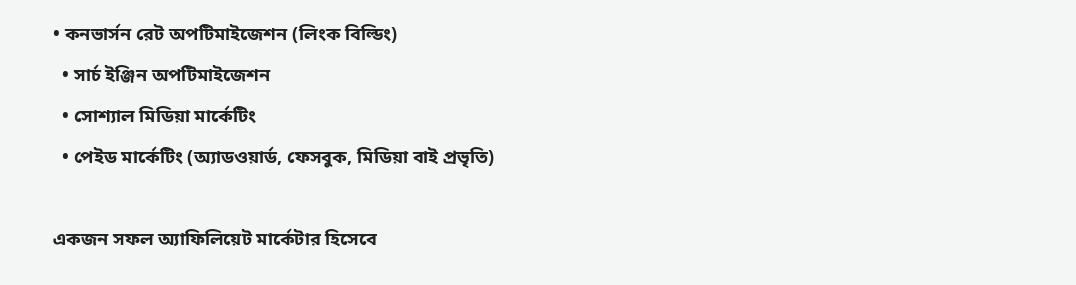• কনভার্সন রেট অপটিমাইজেশন (লিংক বিল্ডিং)
  • সার্চ ইঞ্জিন অপটিমাইজেশন
  • সোশ্যাল মিডিয়া মার্কেটিং
  • পেইড মার্কেটিং (অ্যাডওয়ার্ড, ফেসবুক, মিডিয়া বাই প্রভৃতি)

একজন সফল অ্যাফিলিয়েট মার্কেটার হিসেবে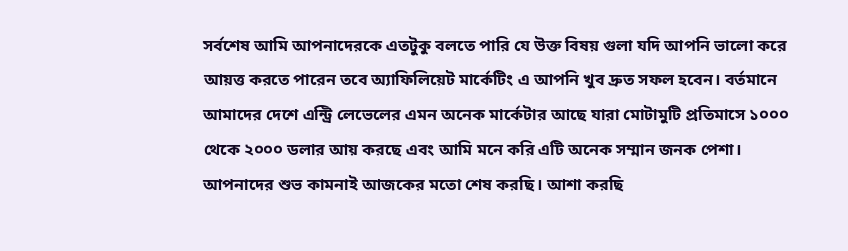সর্বশেষ আমি আপনাদেরকে এতটুকু বলতে পারি যে উক্ত বিষয় গুলা যদি আপনি ভালো করে আয়ত্ত করতে পারেন তবে অ্যাফিলিয়েট মার্কেটিং এ আপনি খুব দ্রুত সফল হবেন। বর্তমানে আমাদের দেশে এন্ট্রি লেভেলের এমন অনেক মার্কেটার আছে যারা মোটামুটি প্রতিমাসে ১০০০ থেকে ২০০০ ডলার আয় করছে এবং আমি মনে করি এটি অনেক সম্মান জনক পেশা। আপনাদের শুভ কামনাই আজকের মতো শেষ করছি। আশা করছি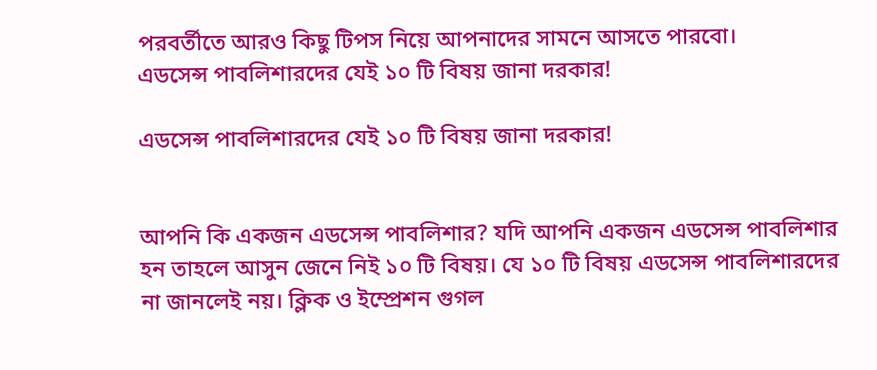পরবর্তীতে আরও কিছু টিপস নিয়ে আপনাদের সামনে আসতে পারবো।
এডসেন্স পাবলিশারদের যেই ১০ টি বিষয় জানা দরকার!

এডসেন্স পাবলিশারদের যেই ১০ টি বিষয় জানা দরকার!


আপনি কি একজন এডসেন্স পাবলিশার? যদি আপনি একজন এডসেন্স পাবলিশার হন তাহলে আসুন জেনে নিই ১০ টি বিষয়। যে ১০ টি বিষয় এডসেন্স পাবলিশারদের না জানলেই নয়। ক্লিক ও ইম্প্রেশন গুগল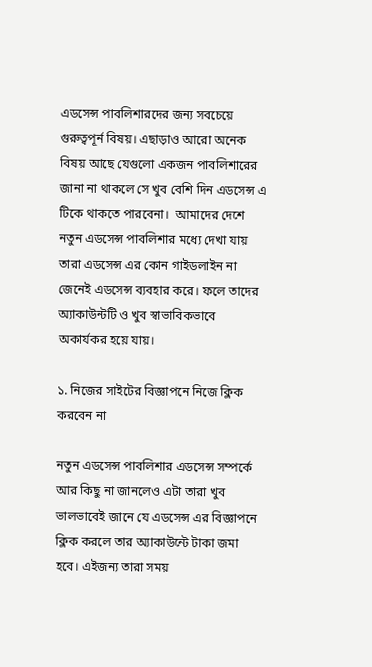এডসেন্স পাবলিশারদের জন্য সবচেয়ে গুরুত্বপূর্ন বিষয়। এছাড়াও আরো অনেক বিষয় আছে যেগুলো একজন পাবলিশারের জানা না থাকলে সে খুব বেশি দিন এডসেন্স এ টিকে থাকতে পারবেনা।  আমাদের দেশে নতুন এডসেন্স পাবলিশার মধ্যে দেখা যায় তারা এডসেন্স এর কোন গাইডলাইন না জেনেই এডসেন্স ব্যবহার করে। ফলে তাদের অ্যাকাউন্টটি ও খুব স্বাভাবিকভাবে অকার্যকর হয়ে যায়।

১. নিজের সাইটের বিজ্ঞাপনে নিজে ক্লিক করবেন না

নতুন এডসেন্স পাবলিশার এডসেন্স সম্পর্কে আর কিছু না জানলেও এটা তারা খুব ভালভাবেই জানে যে এডসেন্স এর বিজ্ঞাপনে ক্লিক করলে তার অ্যাকাউন্টে টাকা জমা হবে। এইজন্য তারা সময়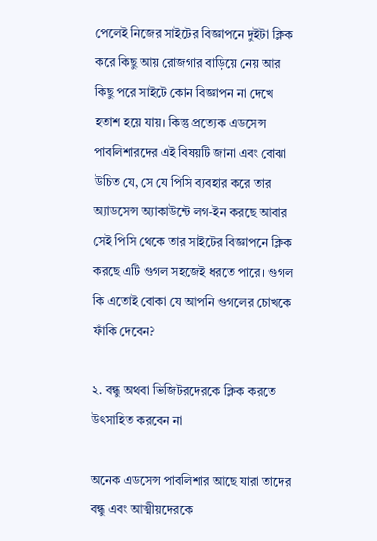পেলেই নিজের সাইটের বিজ্ঞাপনে দুইটা ক্লিক করে কিছু আয় রোজগার বাড়িয়ে নেয় আর কিছু পরে সাইটে কোন বিজ্ঞাপন না দেখে হতাশ হয়ে যায়। কিন্তু প্রত্যেক এডসেন্স পাবলিশারদের এই বিষয়টি জানা এবং বোঝা উচিত যে, সে যে পিসি ব্যবহার করে তার অ্যাডসেন্স অ্যাকাউন্টে লগ-ইন করছে আবার সেই পিসি থেকে তার সাইটের বিজ্ঞাপনে ক্লিক করছে এটি গুগল সহজেই ধরতে পারে। গুগল কি এতোই বোকা যে আপনি গুগলের চোখকে ফাঁকি দেবেন?

২. বন্ধু অথবা ভিজিটরদেরকে ক্লিক করতে উৎসাহিত করবেন না

অনেক এডসেন্স পাবলিশার আছে যারা তাদের বন্ধু এবং আত্মীয়দেরকে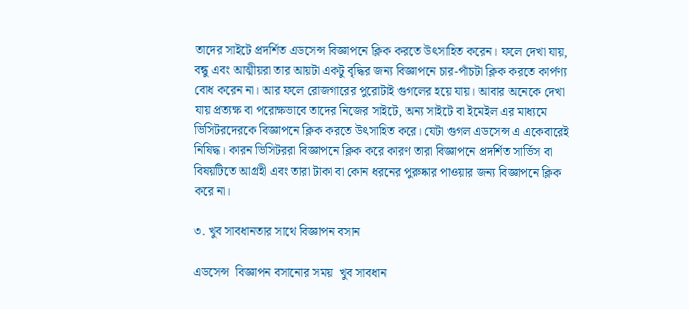তাদের সাইটে প্রদর্শিত এডসেন্স বিজ্ঞাপনে ক্লিক করতে উৎসাহিত করেন। ফলে দেখা যায়, বন্ধু এবং আত্মীয়রা তার আয়টা একটু বৃদ্ধির জন্য বিজ্ঞাপনে চার-পাঁচটা ক্লিক করতে কার্পণ্য বোধ করেন না। আর ফলে রোজগারের পুরোটাই গুগলের হয়ে যায়। আবার অনেকে দেখা যায় প্রত্যক্ষ বা পরোক্ষভাবে তাদের নিজের সাইটে, অন্য সাইটে বা ইমেইল এর মাধ্যমে ভিসিটরদেরকে বিজ্ঞাপনে ক্লিক করতে উৎসাহিত করে। যেটা গুগল এডসেন্স এ একেবারেই নিষিদ্ধ। কারন ভিসিটররা বিজ্ঞাপনে ক্লিক করে কারণ তারা বিজ্ঞাপনে প্রদর্শিত সার্ভিস বা বিষয়টিতে আগ্রহী এবং তারা টাকা বা কোন ধরনের পুরুষ্কার পাওয়ার জন্য বিজ্ঞাপনে ক্লিক করে না।

৩. খুব সাবধানতার সাথে বিজ্ঞাপন বসান

এডসেন্স  বিজ্ঞাপন বসানোর সময়  খুব সাবধান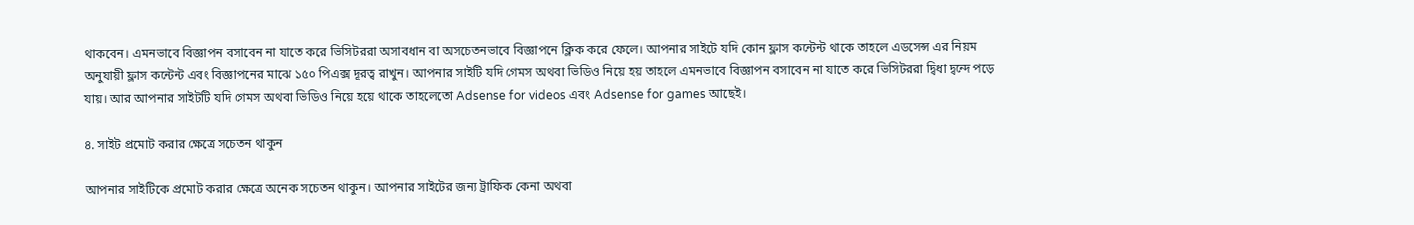থাকবেন। এমনভাবে বিজ্ঞাপন বসাবেন না যাতে করে ভিসিটররা অসাবধান বা অসচেতনভাবে বিজ্ঞাপনে ক্লিক করে ফেলে। আপনার সাইটে যদি কোন ফ্লাস কন্টেন্ট থাকে তাহলে এডসেন্স এর নিয়ম অনুযায়ী ফ্লাস কন্টেন্ট এবং বিজ্ঞাপনের মাঝে ১৫০ পিএক্স দূরত্ব রাখুন। আপনার সাইটি যদি গেমস অথবা ভিডিও নিয়ে হয় তাহলে এমনভাবে বিজ্ঞাপন বসাবেন না যাতে করে ভিসিটররা দ্বিধা দ্বন্দে পড়ে যায়। আর আপনার সাইটটি যদি গেমস অথবা ভিডিও নিয়ে হয়ে থাকে তাহলেতো Adsense for videos এবং Adsense for games আছেই।

৪. সাইট প্রমোট করার ক্ষেত্রে সচেতন থাকুন

আপনার সাইটিকে প্রমোট করার ক্ষেত্রে অনেক সচেতন থাকুন। আপনার সাইটের জন্য ট্রাফিক কেনা অথবা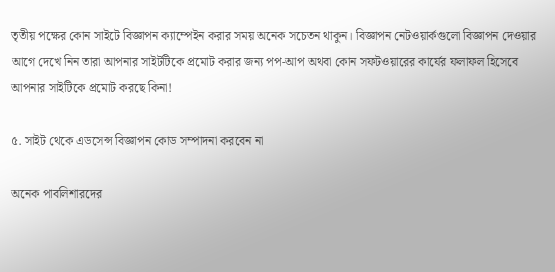তৃতীয় পক্ষের কোন সাইটে বিজ্ঞাপন ক্যাম্পেইন করার সময় অনেক সচেতন থাকুন। বিজ্ঞাপন নেটওয়ার্কগুলো বিজ্ঞাপন দেওয়ার আগে দেখে নিন তারা আপনার সাইটটিকে প্রমোট করার জন্য পপ-আপ অথবা কোন সফটওয়ারের কার্যের ফলাফল হিসেবে আপনার সাইটিকে প্রমোট করছে কিনা!

৫. সাইট থেকে এডসেন্স বিজ্ঞাপন কোড সম্পাদনা করবেন না

অনেক পাবলিশারদের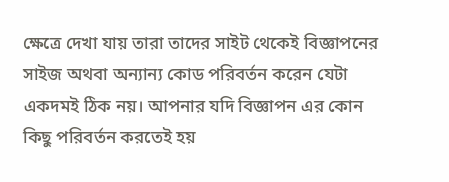ক্ষেত্রে দেখা যায় তারা তাদের সাইট থেকেই বিজ্ঞাপনের সাইজ অথবা অন্যান্য কোড পরিবর্তন করেন যেটা একদমই ঠিক নয়। আপনার যদি বিজ্ঞাপন এর কোন কিছু পরিবর্তন করতেই হয়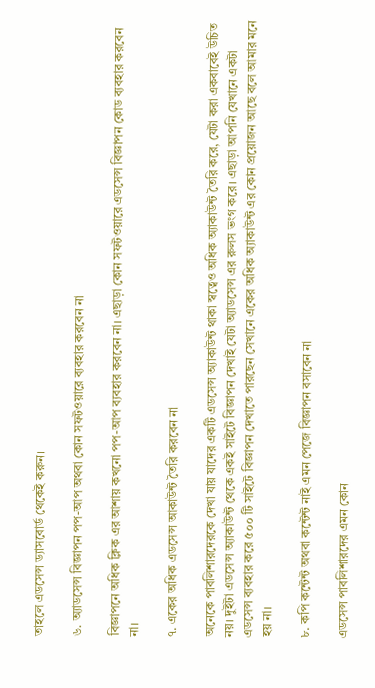তাহলে এডসেন্স ড্যাসবোর্ড থেকেই করুন।

৬. অ্যাডসেন্স বিজ্ঞাপন পপ-আপ অথবা কোন সফটওয়ারে ব্যবহার করবেন না

বিজ্ঞাপনে অধিক ক্লিক এর আশায় কখনো পপ-আপ ব্যবহার করবেন না। এছাড়া কোন সফটওয়ারে এডসেন্স বিজ্ঞাপন কোড ব্যবহার করবেন না।

৭. একের অধিক এডসেন্স আকাউন্ট তৈরি করবেন না

অনেকে পাবলিশারদেরকে দেখা যায় যাদের একটি এডসেন্স অ্যাকাউন্ট থাকা স্বত্বেও অধিক অ্যাকাউন্ট তৈরি করে, যেটা করা একবাবেই উচিত নয়। দুইটা এডসেন্স অ্যাকাউন্ট থেকে একই সাইটে বিজ্ঞাপন দেখাই যেটা অ্যাডসেন্স এর রুলস ভংগ করে। এছাড়া আপনি যেখানে একটা এডসেন্স ব্যবহার করে ৫০০ টি সাইটে বিজ্ঞাপন দেখাতে পারছেন সেখানে একের অধিক অ্যাকাউন্ট এর কোন প্রয়োজন আছে বলে আমার মনে হয় না।

৮. কপি কন্টেন্ট অথবা কন্টেন্ট নাই এমন পেজে বিজ্ঞাপন বসাবেন না

এডসেন্স পাবলিশারদের এমন কোন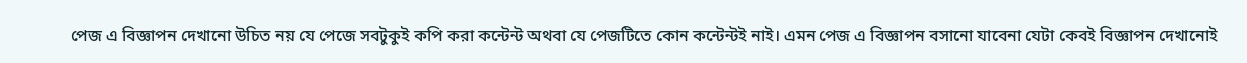পেজ এ বিজ্ঞাপন দেখানো উচিত নয় যে পেজে সবটুকুই কপি করা কন্টেন্ট অথবা যে পেজটিতে কোন কন্টেন্টই নাই। এমন পেজ এ বিজ্ঞাপন বসানো যাবেনা যেটা কেবই বিজ্ঞাপন দেখানোই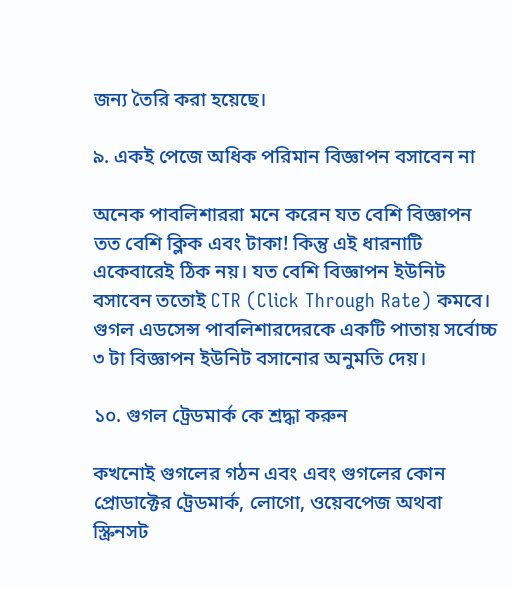জন্য তৈরি করা হয়েছে।

৯. একই পেজে অধিক পরিমান বিজ্ঞাপন বসাবেন না

অনেক পাবলিশাররা মনে করেন যত বেশি বিজ্ঞাপন তত বেশি ক্লিক এবং টাকা! কিন্তু এই ধারনাটি একেবারেই ঠিক নয়। যত বেশি বিজ্ঞাপন ইউনিট বসাবেন ততোই CTR (Click Through Rate) কমবে। গুগল এডসেন্স পাবলিশারদেরকে একটি পাতায় সর্বোচ্চ ৩ টা বিজ্ঞাপন ইউনিট বসানোর অনুমতি দেয়।

১০. গুগল ট্রেডমার্ক কে শ্রদ্ধা করুন

কখনোই গুগলের গঠন এবং এবং গুগলের কোন প্রোডাক্টের ট্রেডমার্ক, লোগো, ওয়েবপেজ অথবা স্ক্রিনসট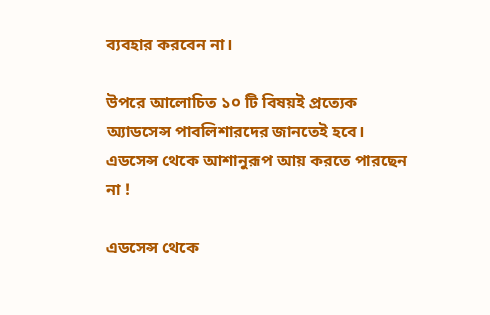ব্যবহার করবেন না।

উপরে আলোচিত ১০ টি বিষয়ই প্রত্যেক অ্যাডসেন্স পাবলিশারদের জানতেই হবে।
এডসেন্স থেকে আশানুরূপ আয় করতে পারছেন না !

এডসেন্স থেকে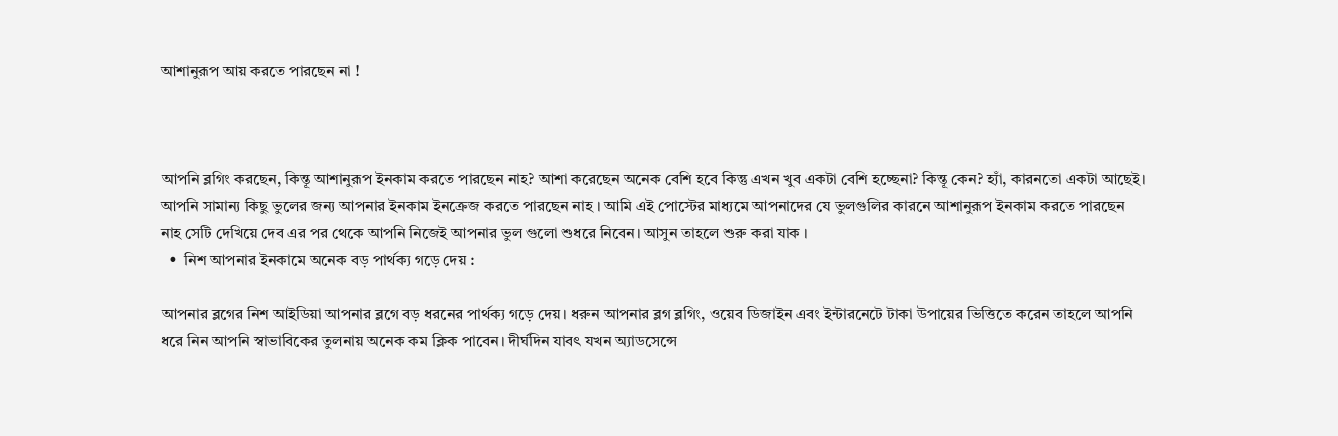আশানুরূপ আয় করতে পারছেন না !



আপনি ব্লগিং করছেন, কিন্তূ আশানুরূপ ইনকাম করতে পারছেন নাহ? আশা করেছেন অনেক বেশি হবে কিন্তু এখন খুব একটা বেশি হচ্ছেনা? কিন্তূ কেন? হ্যাঁ, কারনতো একটা আছেই। আপনি সামান্য কিছু ভুলের জন্য আপনার ইনকাম ইনক্রেজ করতে পারছেন নাহ । আমি এই পোস্টের মাধ্যমে আপনাদের যে ভুলগুলির কারনে আশানুরূপ ইনকাম করতে পারছেন নাহ সেটি দেখিয়ে দেব এর পর থেকে আপনি নিজেই আপনার ভুল গুলো শুধরে নিবেন। আসুন তাহলে শুরু করা যাক ।
  •  নিশ আপনার ইনকামে অনেক বড় পার্থক্য গড়ে দেয় :

আপনার ব্লগের নিশ আইডিয়া আপনার ব্লগে বড় ধরনের পার্থক্য গড়ে দেয়। ধরুন আপনার ব্লগ ব্লগিং, ওয়েব ডিজাইন এবং ইন্টারনেটে টাকা উপায়ের ভিত্তিতে করেন তাহলে আপনি ধরে নিন আপনি স্বাভাবিকের তুলনায় অনেক কম ক্লিক পাবেন। দীর্ঘদিন যাবৎ যখন অ্যাডসেন্সে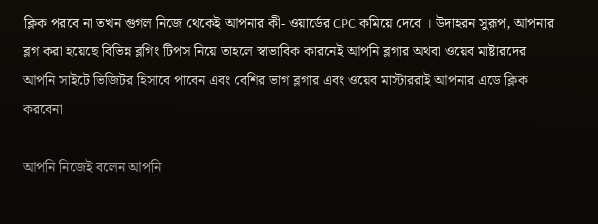ক্লিক পরবে না তখন গুগল নিজে থেকেই আপনার কী- ওয়ার্ডের CPC কমিয়ে দেবে । উদাহরন সুরূপ, আপনার ব্লগ করা হয়েছে বিভিন্ন ব্লগিং টিপস নিয়ে তাহলে স্বাভাবিক কারনেই আপনি ব্লগার অথবা ওয়েব মাষ্টারদের আপনি সাইটে ভিজিটর হিসাবে পাবেন এবং বেশির ভাগ ব্লগার এবং ওয়েব মাস্টাররাই আপনার এডে ক্লিক করবেনা

আপনি নিজেই বলেন আপনি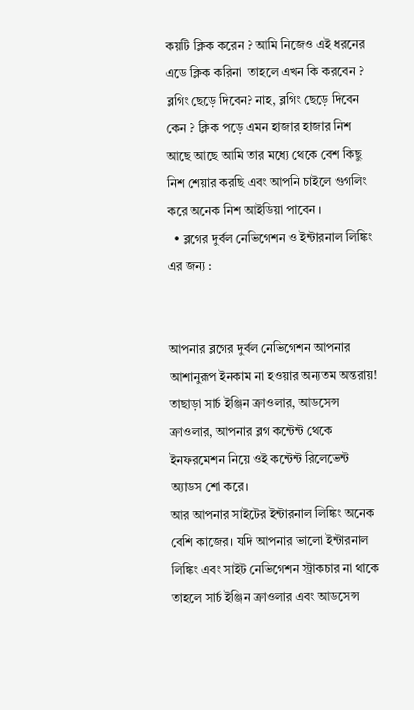কয়টি ক্লিক করেন ? আমি নিজেও এই ধরনের এডে ক্লিক করিনা  তাহলে এখন কি করবেন ? ব্লগিং ছেড়ে দিবেন? নাহ, ব্লগিং ছেড়ে দিবেন কেন ? ক্লিক পড়ে এমন হাজার হাজার নিশ আছে আছে আমি তার মধ্যে থেকে বেশ কিছু নিশ শেয়ার করছি এবং আপনি চাইলে গুগলিং করে অনেক নিশ আইডিয়া পাবেন ।
  • ব্লগের দুর্বল নেভিগেশন ও ইন্টারনাল লিঙ্কিং এর জন্য :


আপনার ব্লগের দুর্বল নেভিগেশন আপনার আশানুরূপ ইনকাম না হওয়ার অন্যতম অন্তরায়! তাছাড়া সার্চ ইঞ্জিন ক্রাওলার, আডসেন্স ক্রাওলার, আপনার ব্লগ কন্টেন্ট থেকে ইনফরমেশন নিয়ে ওই কন্টেন্ট রিলেভেন্ট অ্যাডস শো করে।
আর আপনার সাইটের ইন্টারনাল লিঙ্কিং অনেক বেশি কাজের। যদি আপনার ভালো ইন্টারনাল লিঙ্কিং এবং সাইট নেভিগেশন স্ট্রাকচার না থাকে তাহলে সার্চ ইঞ্জিন ক্রাওলার এবং আডসেন্স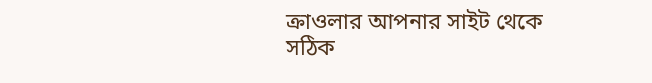ক্রাওলার আপনার সাইট থেকে সঠিক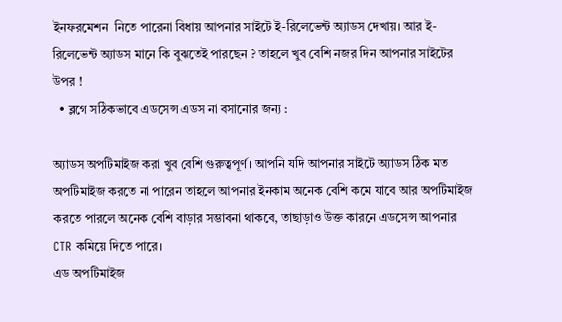ইনফরমেশন  নিতে পারেনা বিধায় আপনার সাইটে ই-রিলেভেন্ট অ্যাডস দেখায়। আর ই-রিলেভেন্ট অ্যাডস মানে কি বুঝতেই পারছেন ? তাহলে খুব বেশি নজর দিন আপনার সাইটের উপর !
  • ব্লগে সঠিকভাবে এডসেন্স এডস না বসানোর জন্য :

অ্যাডস অপটিমাইজ করা খুব বেশি গুরুত্বপূর্ণ। আপনি যদি আপনার সাইটে অ্যাডস ঠিক মত অপটিমাইজ করতে না পারেন তাহলে আপনার ইনকাম অনেক বেশি কমে যাবে আর অপটিমাইজ করতে পারলে অনেক বেশি বাড়ার সম্ভাবনা থাকবে, তাছাড়াও উক্ত কারনে এডসেন্স আপনার CTR কমিয়ে দিতে পারে।
এড অপটিমাইজ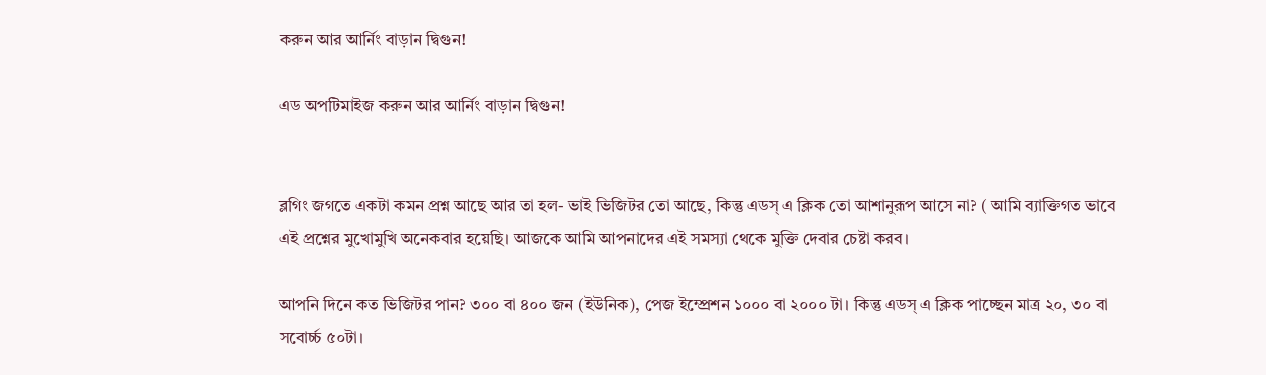করুন আর আর্নিং বাড়ান দ্বিগুন!

এড অপটিমাইজ করুন আর আর্নিং বাড়ান দ্বিগুন!


ব্লগিং জগতে একটা কমন প্রশ্ন আছে আর তা হল- ভাই ভিজিটর তো আছে, কিন্তু এডস্‌ এ ক্লিক তো আশানুরূপ আসে না? ( আমি ব্যাক্তিগত ভাবে এই প্রশ্নের মুখোমুখি অনেকবার হয়েছি। আজকে আমি আপনাদের এই সমস্যা থেকে মুক্তি দেবার চেষ্টা করব।

আপনি দিনে কত ভিজিটর পান? ৩০০ বা ৪০০ জন (ইউনিক), পেজ ইম্প্রেশন ১০০০ বা ২০০০ টা। কিন্তু এডস্‌ এ ক্লিক পাচ্ছেন মাত্র ২০, ৩০ বা সবোর্চ্চ ৫০টা।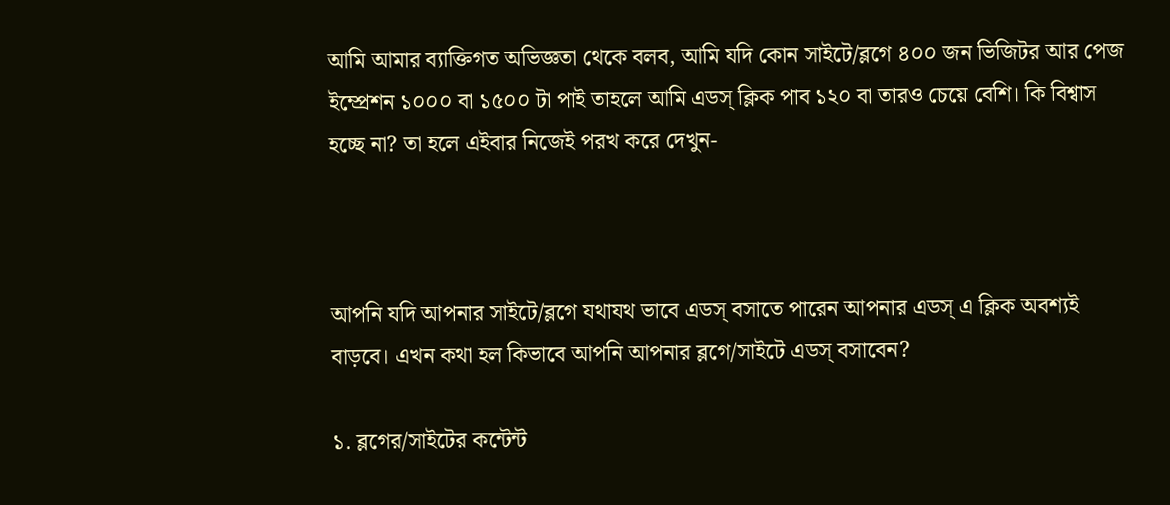আমি আমার ব্যাক্তিগত অভিজ্ঞতা থেকে বলব, আমি যদি কোন সাইটে/ব্লগে ৪০০ জন ভিজিটর আর পেজ ইম্প্রেশন ১০০০ বা ১৫০০ টা পাই তাহলে আমি এডস্‌ ক্লিক পাব ১২০ বা তারও চেয়ে বেশি। কি বিশ্বাস হচ্ছে না? তা হলে এইবার নিজেই পরখ করে দেখুন-



আপনি যদি আপনার সাইটে/ব্লগে যথাযথ ভাবে এডস্‌ বসাতে পারেন আপনার এডস্‌ এ ক্লিক অবশ্যই বাড়বে। এখন কথা হল কিভাবে আপনি আপনার ব্লগে/সাইটে এডস্‌ বসাবেন?

১. ব্লগের/সাইটের কন্টেন্ট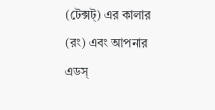(টেক্সট্‌) এর কালার (রং) এবং আপনার এডস্‌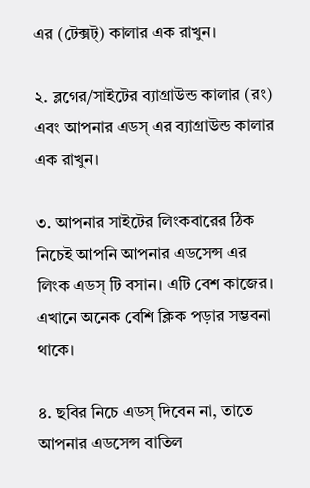এর (টেক্সট্‌) কালার এক রাখুন।

২. ব্লগের/সাইটের ব্যাগ্রাউন্ড কালার (রং) এবং আপনার এডস্‌ এর ব্যাগ্রাউন্ড কালার এক রাখুন।

৩. আপনার সাইটের লিংকবারের ঠিক নিচেই আপনি আপনার এডসেন্স এর লিংক এডস্‌ টি বসান। এটি বেশ কাজের। এখানে অনেক বেশি ক্লিক পড়ার সম্ভবনা থাকে।

৪. ছবির নিচে এডস্‌ দিবেন না, তাতে আপনার এডসেন্স বাতিল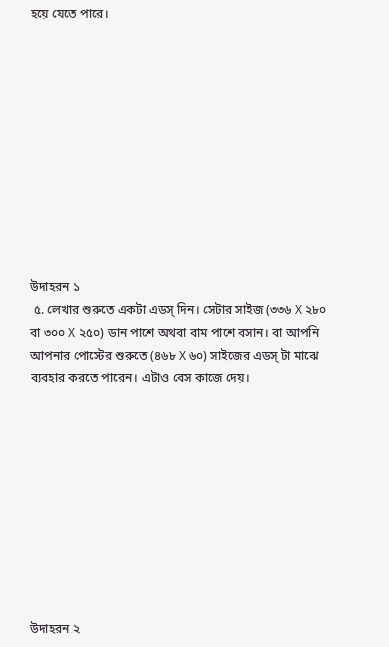হয়ে যেতে পারে।











উদাহরন ১
 ৫. লেখার শুরুতে একটা এডস্‌ দিন। সেটার সাইজ (৩৩৬ X ২৮০ বা ৩০০ X ২৫০) ডান পাশে অথবা বাম পাশে বসান। বা আপনি আপনার পোস্টের শুরুতে (৪৬৮ X ৬০) সাইজের এডস্‌ টা মাঝে ব্যবহার করতে পারেন। এটাও বেস কাজে দেয়।










উদাহরন ২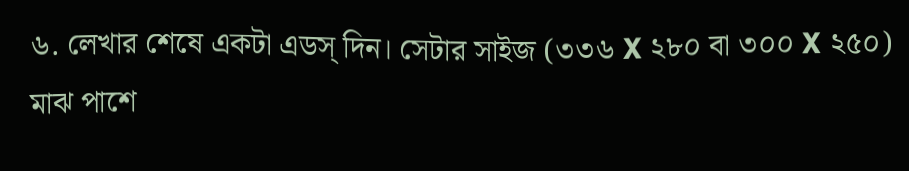৬. লেখার শেষে একটা এডস্‌ দিন। সেটার সাইজ (৩৩৬ X ২৮০ বা ৩০০ X ২৫০) মাঝ পাশে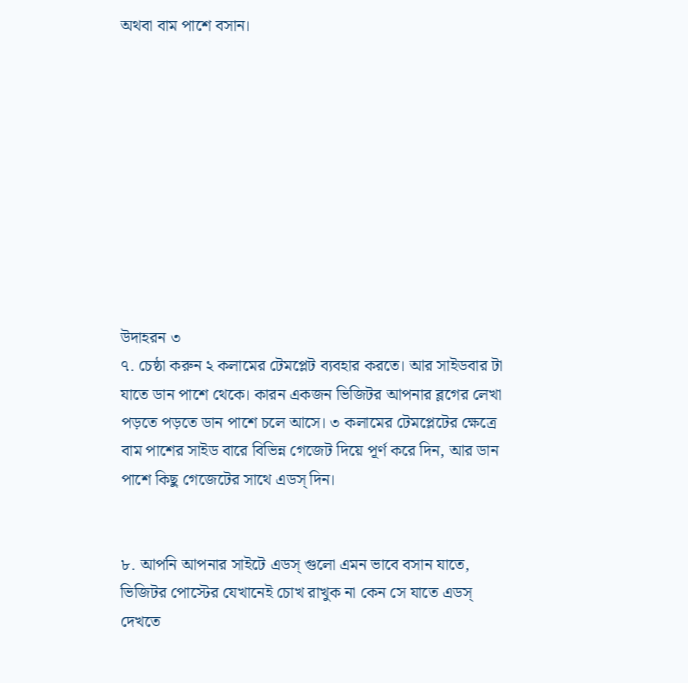অথবা বাম পাশে বসান।










উদাহরন ৩
৭. চেষ্ঠা করুন ২ কলামের টেমপ্লেট ব্যবহার করতে। আর সাইডবার টা যাতে ডান পাশে থেকে। কারন একজন ভিজিটর আপনার ব্লগের লেখা পড়তে পড়তে ডান পাশে চলে আসে। ৩ কলামের টেমপ্লেটের ক্ষেত্রে বাম পাশের সাইড বারে বিভিন্ন গেজেট দিয়ে পূর্ণ করে দিন, আর ডান পাশে কিছু গেজেটের সাথে এডস্‌ দিন।


৮. আপনি আপনার সাইটে এডস্‌ গুলো এমন ভাবে বসান যাতে, ভিজিটর পোস্টের যেখানেই চোখ রাখুক না কেন সে যাতে এডস্‌ দেখতে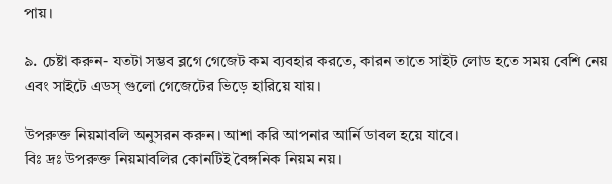পায়।

৯. চেষ্টা করুন- যতটা সম্ভব ব্লগে গেজেট কম ব্যবহার করতে, কারন তাতে সাইট লোড হতে সময় বেশি নেয় এবং সাইটে এডস্‌ গুলো গেজেটের ভিড়ে হারিয়ে যায়।

উপরুক্ত নিয়মাবলি অনুসরন করুন। আশা করি আপনার আর্নি ডাবল হয়ে যাবে।
বিঃ দ্রঃ উপরুক্ত নিয়মাবলির কোনটিই বৈঙ্গনিক নিয়ম নয়।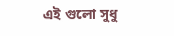এই গুলো সুধু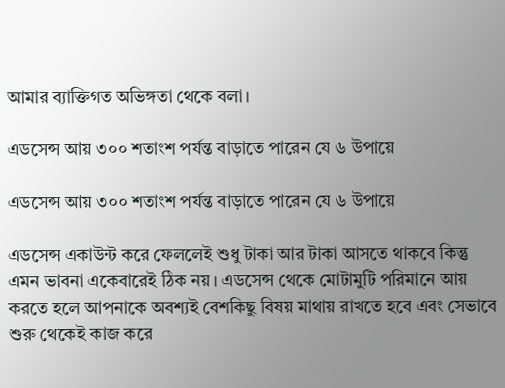আমার ব্যাক্তিগত অভিঙ্গতা থেকে বলা।

এডসেন্স আয় ৩০০ শতাংশ পর্যন্ত বাড়াতে পারেন যে ৬ উপায়ে

এডসেন্স আয় ৩০০ শতাংশ পর্যন্ত বাড়াতে পারেন যে ৬ উপায়ে

এডসেন্স একাউন্ট করে ফেললেই শুধু টাকা আর টাকা আসতে থাকবে কিন্তু এমন ভাবনা একেবারেই ঠিক নয়। এডসেন্স থেকে মোটামুটি পরিমানে আয় করতে হলে আপনাকে অবশ্যই বেশকিছু বিষয় মাথায় রাখতে হবে এবং সেভাবে শুরু থেকেই কাজ করে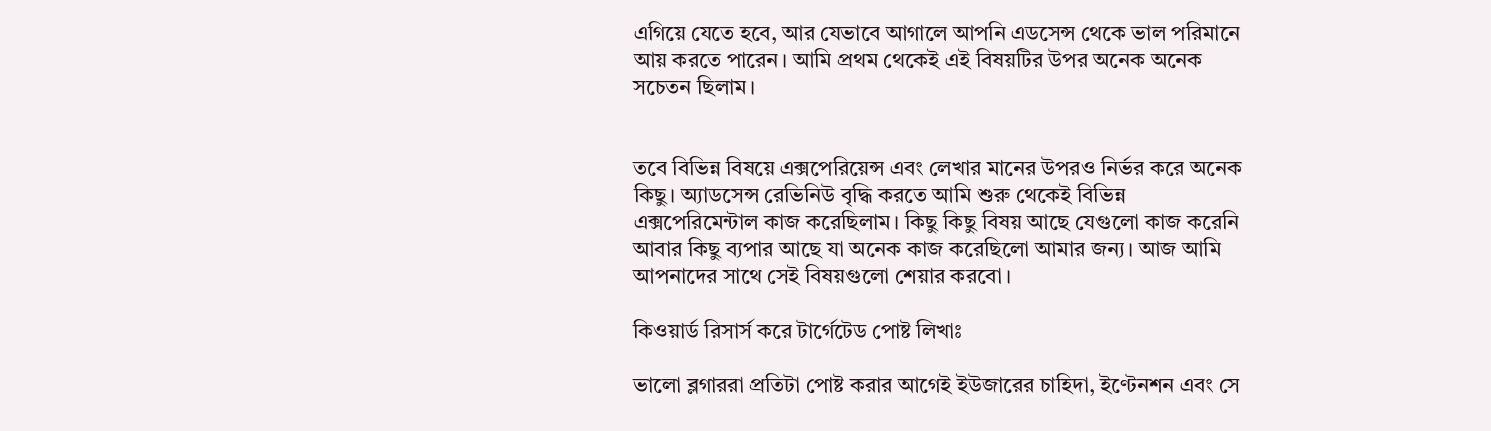এগিয়ে যেতে হবে, আর যেভাবে আগালে আপনি এডসেন্স থেকে ভাল পরিমানে আয় করতে পারেন। আমি প্রথম থেকেই এই বিষয়টির উপর অনেক অনেক সচেতন ছিলাম।


তবে বিভিন্ন বিষয়ে এক্সপেরিয়েন্স এবং লেখার মানের উপরও নির্ভর করে অনেক কিছু। অ্যাডসেন্স রেভিনিউ বৃদ্ধি করতে আমি শুরু থেকেই বিভিন্ন এক্সপেরিমেন্টাল কাজ করেছিলাম। কিছু কিছু বিষয় আছে যেগুলো কাজ করেনি আবার কিছু ব্যপার আছে যা অনেক কাজ করেছিলো আমার জন্য। আজ আমি আপনাদের সাথে সেই বিষয়গুলো শেয়ার করবো।

কিওয়ার্ড রিসার্স করে টার্গেটেড পোষ্ট লিখাঃ

ভালো ব্লগাররা প্রতিটা পোষ্ট করার আগেই ইউজারের চাহিদা, ইণ্টেনশন এবং সে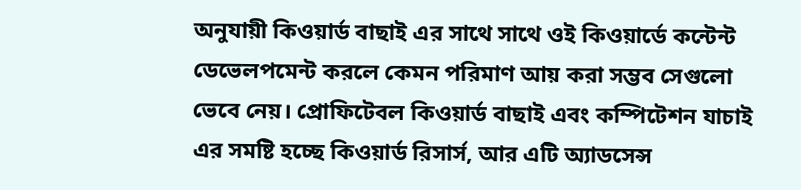অনুযায়ী কিওয়ার্ড বাছাই এর সাথে সাথে ওই কিওয়ার্ডে কন্টেন্ট ডেভেলপমেন্ট করলে কেমন পরিমাণ আয় করা সম্ভব সেগুলো ভেবে নেয়। প্রোফিটেবল কিওয়ার্ড বাছাই এবং কম্পিটেশন যাচাই এর সমষ্টি হচ্ছে কিওয়ার্ড রিসার্স, আর এটি অ্যাডসেন্স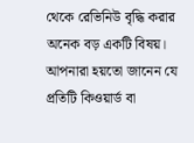থেকে রেভিনিউ বৃদ্ধি করার অনেক বড় একটি বিষয়। আপনারা হয়তো জানেন যে প্রতিটি কিওয়ার্ড বা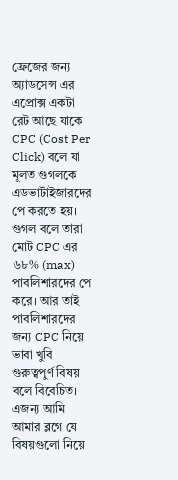ফ্রেজের জন্য অ্যাডসেন্স এর এপ্রোক্স একটা রেট আছে যাকে CPC (Cost Per Click) বলে যা মূলত গুগলকে এডভার্টাইজারদের পে করতে হয়। গুগল বলে তারা মোট CPC এর ৬৮% (max) পাবলিশারদের পে করে। আর তাই পাবলিশারদের জন্য CPC নিয়ে ভাবা খুবি গুরুত্বপুর্ণ বিষয় বলে বিবেচিত। এজন্য আমি আমার ব্লগে যে বিষয়গুলো নিয়ে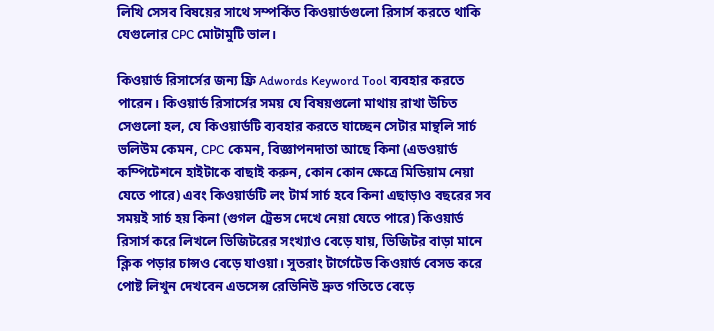লিখি সেসব বিষয়ের সাথে সম্পর্কিত কিওয়ার্ডগুলো রিসার্স করতে থাকি যেগুলোর CPC মোটামুটি ভাল।

কিওয়ার্ড রিসার্সের জন্য ফ্রি Adwords Keyword Tool ব্যবহার করতে পারেন। কিওয়ার্ড রিসার্সের সময় যে বিষয়গুলো মাথায় রাখা উচিত সেগুলো হল, যে কিওয়ার্ডটি ব্যবহার করতে যাচ্ছেন সেটার মান্থলি সার্চ ভলিউম কেমন, CPC কেমন, বিজ্ঞাপনদাতা আছে কিনা (এডওয়ার্ড কম্পিটেশনে হাইটাকে বাছাই করুন, কোন কোন ক্ষেত্রে মিডিয়াম নেয়া যেতে পারে) এবং কিওয়ার্ডটি লং টার্ম সার্চ হবে কিনা এছাড়াও বছরের সব সময়ই সার্চ হয় কিনা (গুগল ট্রেন্ডস দেখে নেয়া যেতে পারে) কিওয়ার্ড রিসার্স করে লিখলে ভিজিটরের সংখ্যাও বেড়ে যায়, ভিজিটর বাড়া মানে ক্লিক পড়ার চান্সও বেড়ে যাওয়া। সুতরাং টার্গেটেড কিওয়ার্ড বেসড করে পোষ্ট লিখুন দেখবেন এডসেন্স রেভিনিউ দ্রুত গতিতে বেড়ে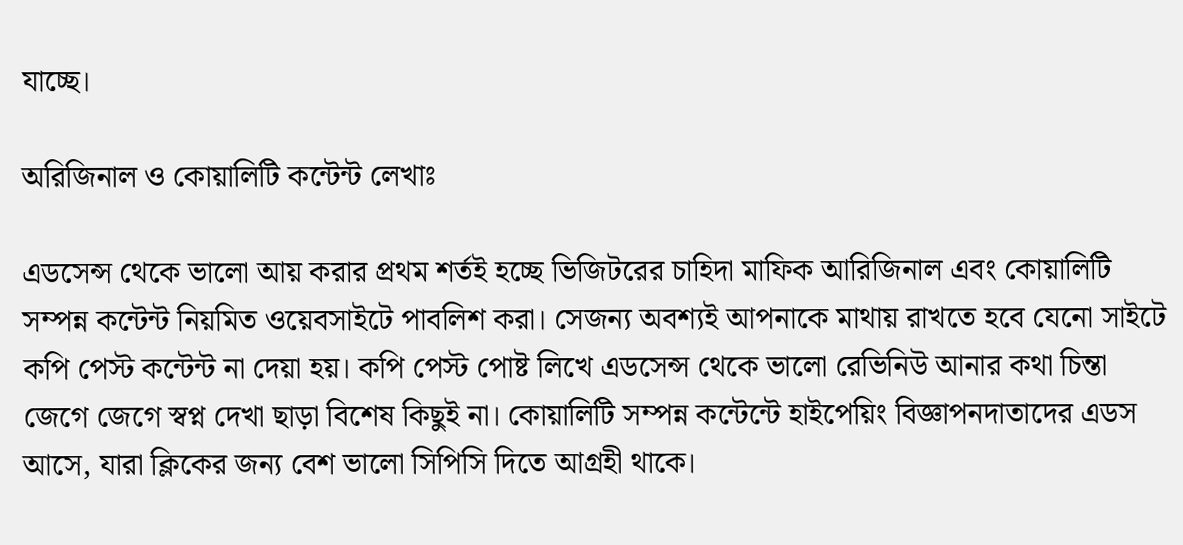যাচ্ছে।

অরিজিনাল ও কোয়ালিটি কন্টেন্ট লেখাঃ

এডসেন্স থেকে ভালো আয় করার প্রথম শর্তই হচ্ছে ভিজিটরের চাহিদা মাফিক আরিজিনাল এবং কোয়ালিটি সম্পন্ন কন্টেন্ট নিয়মিত ওয়েবসাইটে পাবলিশ করা। সেজন্য অবশ্যই আপনাকে মাথায় রাখতে হবে যেনো সাইটে কপি পেস্ট কন্টেন্ট না দেয়া হয়। কপি পেস্ট পোষ্ট লিখে এডসেন্স থেকে ভালো রেভিনিউ আনার কথা চিন্তা জেগে জেগে স্বপ্ন দেখা ছাড়া বিশেষ কিছুই না। কোয়ালিটি সম্পন্ন কন্টেন্টে হাইপেয়িং বিজ্ঞাপনদাতাদের এডস আসে, যারা ক্লিকের জন্য বেশ ভালো সিপিসি দিতে আগ্রহী থাকে।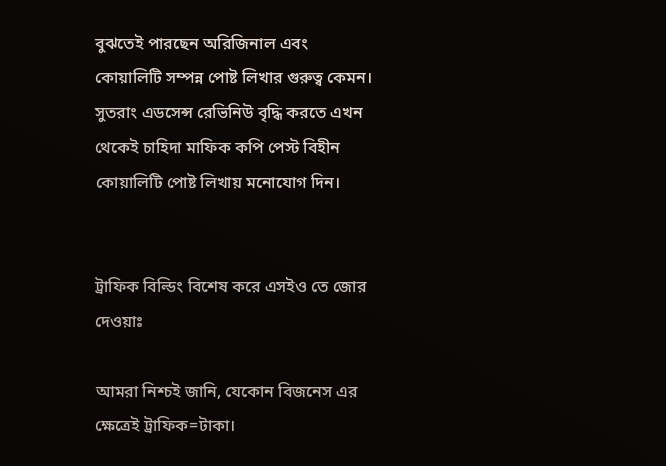বুঝতেই পারছেন অরিজিনাল এবং কোয়ালিটি সম্পন্ন পোষ্ট লিখার গুরুত্ব কেমন। সুতরাং এডসেন্স রেভিনিউ বৃদ্ধি করতে এখন থেকেই চাহিদা মাফিক কপি পেস্ট বিহীন কোয়ালিটি পোষ্ট লিখায় মনোযোগ দিন।


ট্রাফিক বিল্ডিং বিশেষ করে এসইও তে জোর দেওয়াঃ

আমরা নিশ্চই জানি, যেকোন বিজনেস এর ক্ষেত্রেই ট্রাফিক=টাকা।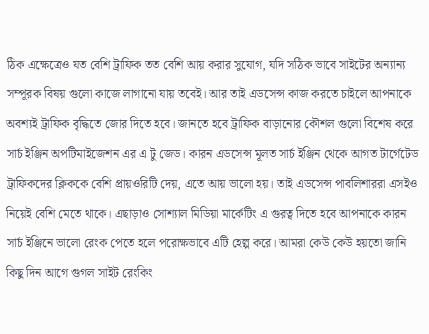ঠিক এক্ষেত্রেও যত বেশি ট্রাফিক তত বেশি আয় করার সুযোগ, যদি সঠিক ভাবে সাইটের অন্যান্য সম্পূরক বিষয় গুলো কাজে লাগানো যায় তবেই। আর তাই এডসেন্স কাজ করতে চাইলে আপনাকে অবশ্যই ট্রাফিক বৃদ্ধিতে জোর দিতে হবে। জানতে হবে ট্রাফিক বাড়ানোর কৌশল গুলো বিশেষ করে সার্চ ইঞ্জিন অপটিমাইজেশন এর এ টু জেড। কারন এডসেন্স মূলত সার্চ ইঞ্জিন থেকে আগত টার্গেটেড ট্রাফিকদের ক্লিককে বেশি প্রায়ওরিটি দেয়, এতে আয় ভালো হয়। তাই এডসেন্স পাবলিশাররা এসইও নিয়েই বেশি মেতে থাকে। এছাড়াও সোশ্যাল মিডিয়া মার্কেটিং এ গুরত্ব দিতে হবে আপনাকে কারন সার্চ ইঞ্জিনে ভালো রেংক পেতে হলে পরোক্ষভাবে এটি হেল্প করে। আমরা কেউ কেউ হয়তো জানি কিছু দিন আগে গুগল সাইট রেংকিং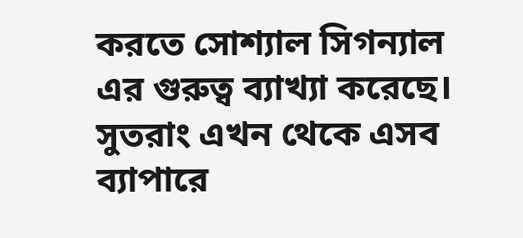করতে সোশ্যাল সিগন্যাল এর গুরুত্ব ব্যাখ্যা করেছে। সুতরাং এখন থেকে এসব ব্যাপারে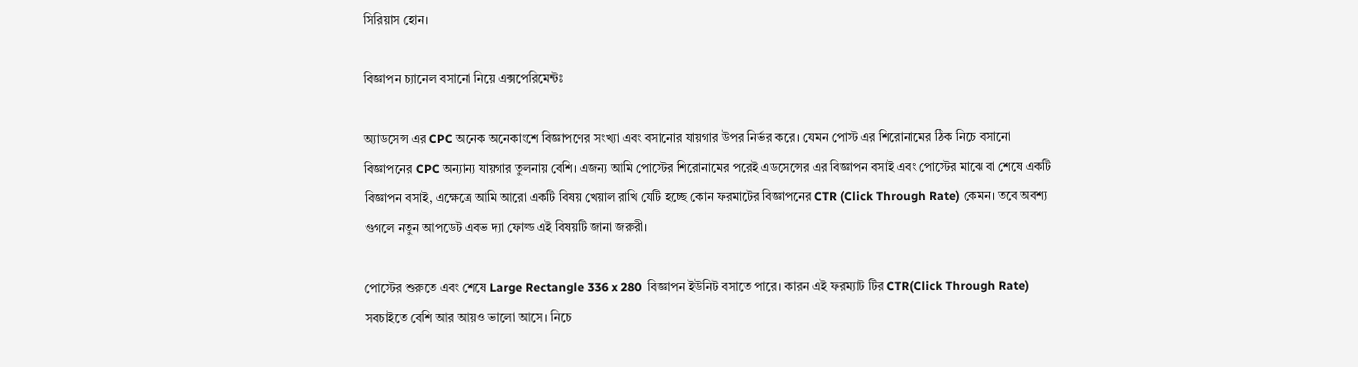সিরিয়াস হোন।

বিজ্ঞাপন চ্যানেল বসানো নিয়ে এক্সপেরিমেন্টঃ

অ্যাডসেন্স এর CPC অনেক অনেকাংশে বিজ্ঞাপণের সংখ্যা এবং বসানোর যায়গার উপর নির্ভর করে। যেমন পোস্ট এর শিরোনামের ঠিক নিচে বসানো বিজ্ঞাপনের CPC অন্যান্য যায়গার তুলনায় বেশি। এজন্য আমি পোস্টের শিরোনামের পরেই এডসেন্সের এর বিজ্ঞাপন বসাই এবং পোস্টের মাঝে বা শেষে একটি বিজ্ঞাপন বসাই, এক্ষেত্রে আমি আরো একটি বিষয় খেয়াল রাখি যেটি হচ্ছে কোন ফরমাটের বিজ্ঞাপনের CTR (Click Through Rate) কেমন। তবে অবশ্য গুগলে নতুন আপডেট এবভ দ্যা ফোল্ড এই বিষয়টি জানা জরুরী।

পোস্টের শুরুতে এবং শেষে Large Rectangle 336 x 280  বিজ্ঞাপন ইউনিট বসাতে পারে। কারন এই ফরম্যাট টির CTR(Click Through Rate) সবচাইতে বেশি আর আয়ও ভালো আসে। নিচে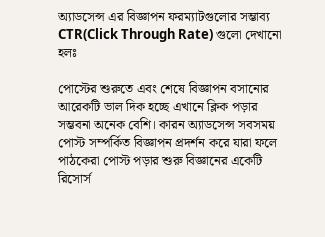অ্যাডসেন্স এর বিজ্ঞাপন ফরম্যাটগুলোর সম্ভাব্য CTR(Click Through Rate) গুলো দেখানো হলঃ

পোস্টের শুরুতে এবং শেষে বিজ্ঞাপন বসানোর আরেকটি ভাল দিক হচ্ছে এখানে ক্লিক পড়ার সম্ভবনা অনেক বেশি। কারন অ্যাডসেন্স সবসময় পোস্ট সম্পর্কিত বিজ্ঞাপন প্রদর্শন করে যারা ফলে পাঠকেরা পোস্ট পড়ার শুরু বিজ্ঞানের একেটি রিসোর্স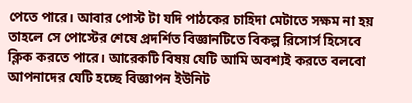পেতে পারে। আবার পোস্ট টা যদি পাঠকের চাহিদা মেটাতে সক্ষম না হয় তাহলে সে পোস্টের শেষে প্রদর্শিত বিজ্ঞানটিতে বিকল্প রিসোর্স হিসেবে ক্লিক করতে পারে। আরেকটি বিষয় যেটি আমি অবশ্যই করতে বলবো আপনাদের যেটি হচ্ছে বিজ্ঞাপন ইউনিট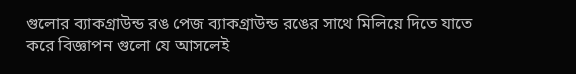গুলোর ব্যাকগ্রাউন্ড রঙ পেজ ব্যাকগ্রাউন্ড রঙের সাথে মিলিয়ে দিতে যাতে করে বিজ্ঞাপন গুলো যে আসলেই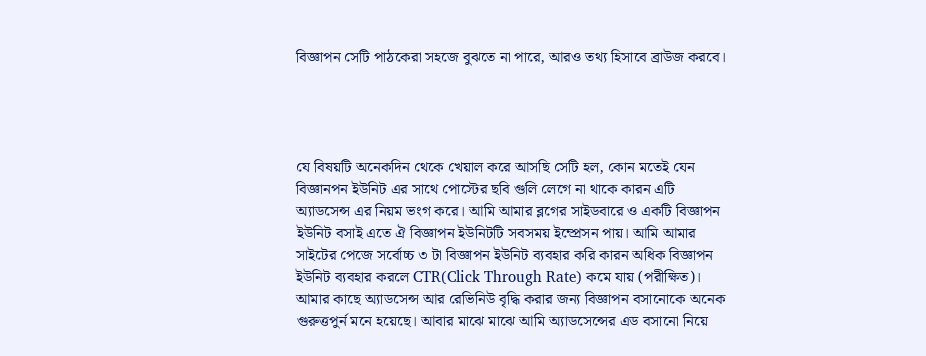বিজ্ঞাপন সেটি পাঠকেরা সহজে বুঝতে না পারে, আরও তথ্য হিসাবে ব্রাউজ করবে।




যে বিষয়টি অনেকদিন থেকে খেয়াল করে আসছি সেটি হল, কোন মতেই যেন বিজ্ঞানপন ইউনিট এর সাথে পোস্টের ছবি গুলি লেগে না থাকে কারন এটি অ্যাডসেন্স এর নিয়ম ভংগ করে। আমি আমার ব্লগের সাইডবারে ও একটি বিজ্ঞাপন ইউনিট বসাই এতে ঐ বিজ্ঞাপন ইউনিটটি সবসময় ইম্প্রেসন পায়। আমি আমার সাইটের পেজে সর্বোচ্চ ৩ টা বিজ্ঞাপন ইউনিট ব্যবহার করি কারন অধিক বিজ্ঞাপন ইউনিট ব্যবহার করলে CTR(Click Through Rate) কমে যায় (পরীক্ষিত)। আমার কাছে অ্যাডসেন্স আর রেভিনিউ বৃদ্ধি করার জন্য বিজ্ঞাপন বসানোকে অনেক গুরুত্তপুর্ন মনে হয়েছে। আবার মাঝে মাঝে আমি অ্যাডসেন্সের এড বসানো নিয়ে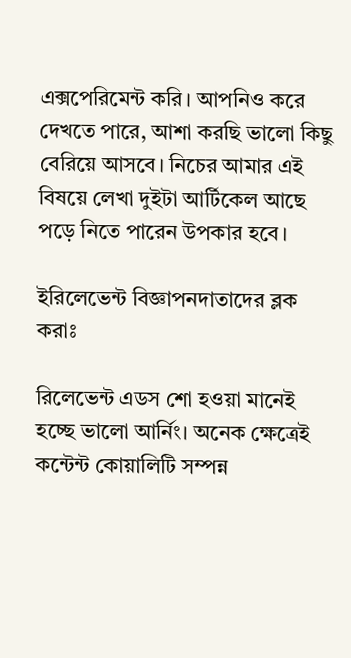এক্সপেরিমেন্ট করি। আপনিও করে দেখতে পারে, আশা করছি ভালো কিছু বেরিয়ে আসবে। নিচের আমার এই বিষয়ে লেখা দুইটা আর্টিকেল আছে পড়ে নিতে পারেন উপকার হবে।

ইরিলেভেন্ট বিজ্ঞাপনদাতাদের ব্লক করাঃ

রিলেভেন্ট এডস শো হওয়া মানেই হচ্ছে ভালো আর্নিং। অনেক ক্ষেত্রেই কন্টেন্ট কোয়ালিটি সম্পন্ন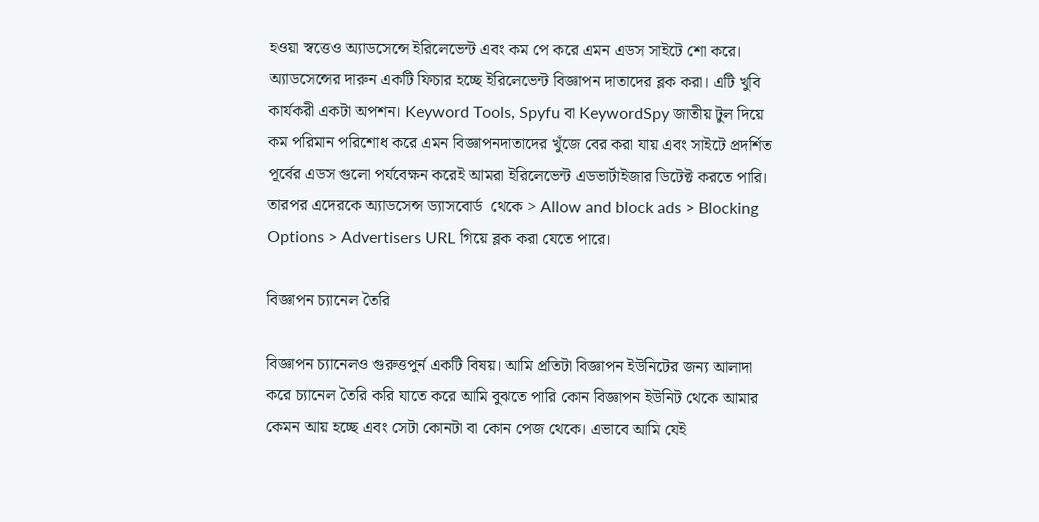হওয়া স্বত্তেও অ্যাডসেন্সে ইরিলেভেন্ট এবং কম পে করে এমন এডস সাইটে শো করে। অ্যাডসেন্সের দারুন একটি ফিচার হচ্ছে ইরিলেভেন্ট বিজ্ঞাপন দাতাদের ব্লক করা। এটি খুবি কার্যকরী একটা অপশন। Keyword Tools, Spyfu বা KeywordSpy জাতীয় টুল দিয়ে কম পরিমান পরিশোধ করে এমন বিজ্ঞাপনদাতাদের খুঁজে বের করা যায় এবং সাইটে প্রদর্শিত পূর্বের এডস গুলো পর্যবেক্ষন করেই আমরা ইরিলেভেন্ট এডভার্টাইজার ডিটেক্ট করতে পারি। তারপর এদেরকে অ্যাডসেন্স ড্যাসবোর্ড  থেকে > Allow and block ads > Blocking Options > Advertisers URL গিয়ে ব্লক করা যেতে পারে।

বিজ্ঞাপন চ্যানেল তৈরি

বিজ্ঞাপন চ্যানেলও গুরুত্তপুর্ন একটি বিষয়। আমি প্রতিটা বিজ্ঞাপন ইউনিটের জন্য আলাদা করে চ্যানেল তৈরি করি যাতে করে আমি বুঝতে পারি কোন বিজ্ঞাপন ইউনিট থেকে আমার কেমন আয় হচ্ছে এবং সেটা কোনটা বা কোন পেজ থেকে। এভাবে আমি যেই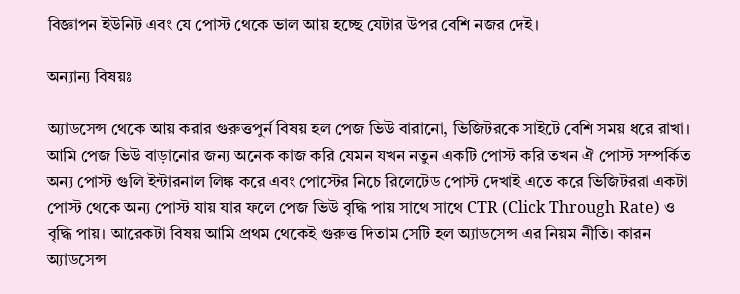বিজ্ঞাপন ইউনিট এবং যে পোস্ট থেকে ভাল আয় হচ্ছে যেটার উপর বেশি নজর দেই।

অন্যান্য বিষয়ঃ

অ্যাডসেন্স থেকে আয় করার গুরুত্তপুর্ন বিষয় হল পেজ ভিউ বারানো, ভিজিটরকে সাইটে বেশি সময় ধরে রাখা। আমি পেজ ভিউ বাড়ানোর জন্য অনেক কাজ করি যেমন যখন নতুন একটি পোস্ট করি তখন ঐ পোস্ট সম্পর্কিত অন্য পোস্ট গুলি ইন্টারনাল লিঙ্ক করে এবং পোস্টের নিচে রিলেটেড পোস্ট দেখাই এতে করে ভিজিটররা একটা পোস্ট থেকে অন্য পোস্ট যায় যার ফলে পেজ ভিউ বৃদ্ধি পায় সাথে সাথে CTR (Click Through Rate) ও বৃদ্ধি পায়। আরেকটা বিষয় আমি প্রথম থেকেই গুরুত্ত দিতাম সেটি হল অ্যাডসেন্স এর নিয়ম নীতি। কারন অ্যাডসেন্স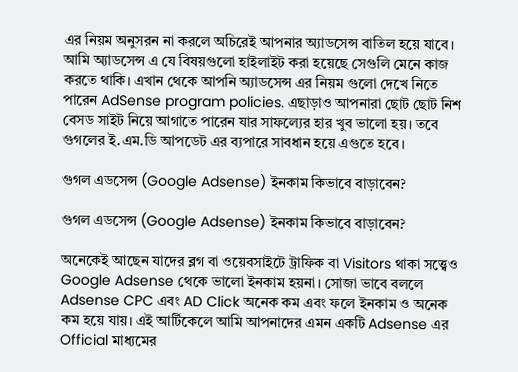এর নিয়ম অনুসরন না করলে অচিরেই আপনার অ্যাডসেন্স বাতিল হয়ে যাবে। আমি অ্যাডসেন্স এ যে বিষয়গুলো হাইলাইট করা হয়েছে সেগুলি মেনে কাজ করতে থাকি। এখান থেকে আপনি অ্যাডসেন্স এর নিয়ম গুলো দেখে নিতে পারেন AdSense program policies. এছাড়াও আপনারা ছোট ছোট নিশ বেসড সাইট নিয়ে আগাতে পারেন যার সাফল্যের হার খুব ভালো হয়। তবে গুগলের ই.এম.ডি আপডেট এর ব্যপারে সাবধান হয়ে এগুতে হবে।

গুগল এডসেন্স (Google Adsense) ইনকাম কিভাবে বাড়াবেন?

গুগল এডসেন্স (Google Adsense) ইনকাম কিভাবে বাড়াবেন?

অনেকেই আছেন যাদের ব্লগ বা ওয়েবসাইটে ট্রাফিক বা Visitors থাকা সত্ত্বেও Google Adsense থেকে ভালো ইনকাম হয়না। সোজা ভাবে বললে Adsense CPC এবং AD Click অনেক কম এবং ফলে ইনকাম ও অনেক কম হয়ে যায়। এই আর্টিকেলে আমি আপনাদের এমন একটি Adsense এর Official মাধ্যমের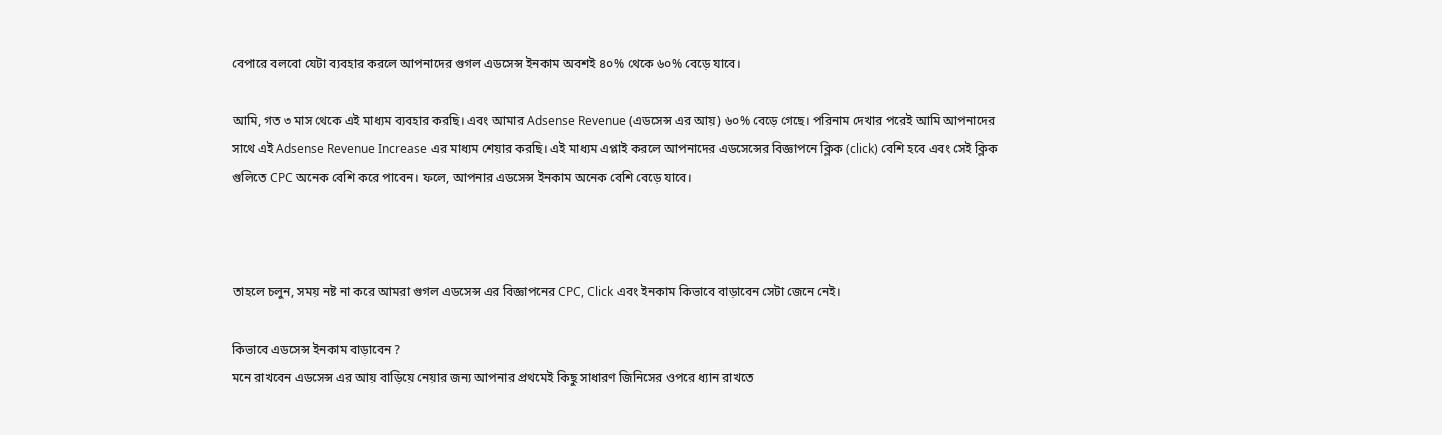বেপারে বলবো যেটা ব্যবহার করলে আপনাদের গুগল এডসেন্স ইনকাম অবশই ৪০% থেকে ৬০% বেড়ে যাবে।

আমি, গত ৩ মাস থেকে এই মাধ্যম ব্যবহার করছি। এবং আমার Adsense Revenue (এডসেন্স এর আয়) ৬০% বেড়ে গেছে। পরিনাম দেখার পরেই আমি আপনাদের সাথে এই Adsense Revenue Increase এর মাধ্যম শেয়ার করছি। এই মাধ্যম এপ্লাই করলে আপনাদের এডসেন্সের বিজ্ঞাপনে ক্লিক (click) বেশি হবে এবং সেই ক্লিক গুলিতে CPC অনেক বেশি করে পাবেন। ফলে, আপনার এডসেন্স ইনকাম অনেক বেশি বেড়ে যাবে।



তাহলে চলুন, সময় নষ্ট না করে আমরা গুগল এডসেন্স এর বিজ্ঞাপনের CPC, Click এবং ইনকাম কিভাবে বাড়াবেন সেটা জেনে নেই।

কিভাবে এডসেন্স ইনকাম বাড়াবেন ?
মনে রাখবেন এডসেন্স এর আয় বাড়িয়ে নেয়ার জন্য আপনার প্রথমেই কিছু সাধারণ জিনিসের ওপরে ধ্যান রাখতে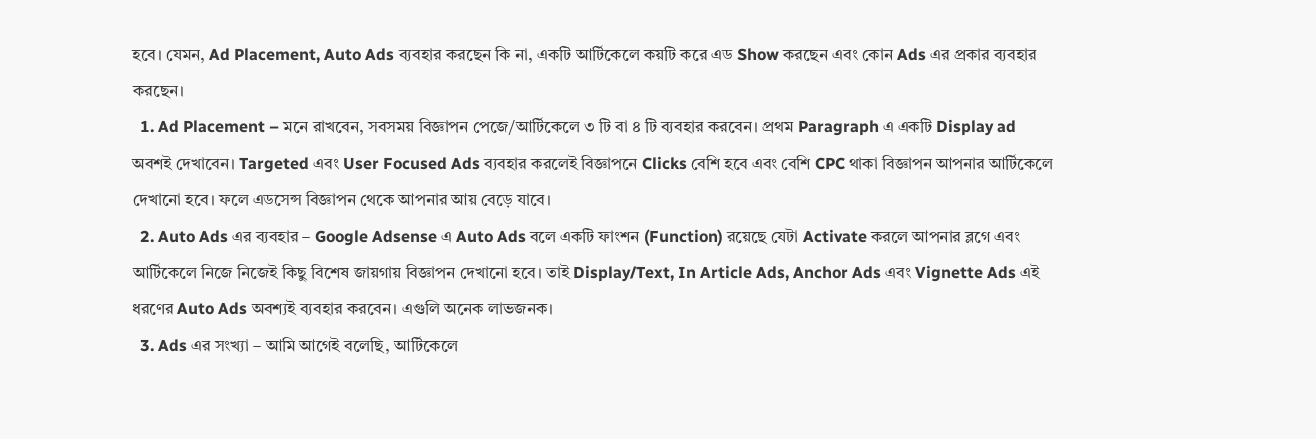হবে। যেমন, Ad Placement, Auto Ads ব্যবহার করছেন কি না, একটি আর্টিকেলে কয়টি করে এড Show করছেন এবং কোন Ads এর প্রকার ব্যবহার করছেন।
  1. Ad Placement – মনে রাখবেন, সবসময় বিজ্ঞাপন পেজে/আর্টিকেলে ৩ টি বা ৪ টি ব্যবহার করবেন। প্রথম Paragraph এ একটি Display ad অবশই দেখাবেন। Targeted এবং User Focused Ads ব্যবহার করলেই বিজ্ঞাপনে Clicks বেশি হবে এবং বেশি CPC থাকা বিজ্ঞাপন আপনার আর্টিকেলে দেখানো হবে। ফলে এডসেন্স বিজ্ঞাপন থেকে আপনার আয় বেড়ে যাবে।
  2. Auto Ads এর ব্যবহার – Google Adsense এ Auto Ads বলে একটি ফাংশন (Function) রয়েছে যেটা Activate করলে আপনার ব্লগে এবং আর্টিকেলে নিজে নিজেই কিছু বিশেষ জায়গায় বিজ্ঞাপন দেখানো হবে। তাই Display/Text, In Article Ads, Anchor Ads এবং Vignette Ads এই ধরণের Auto Ads অবশ্যই ব্যবহার করবেন। এগুলি অনেক লাভজনক।
  3. Ads এর সংখ্যা – আমি আগেই বলেছি, আর্টিকেলে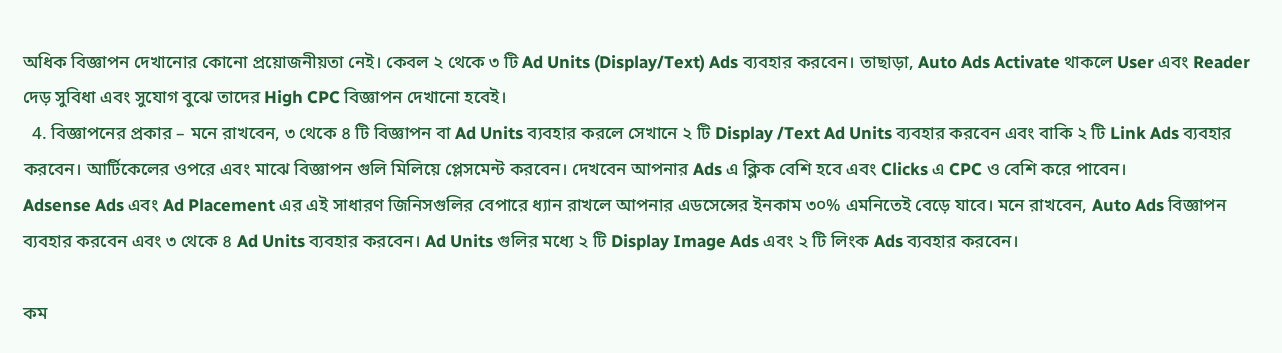অধিক বিজ্ঞাপন দেখানোর কোনো প্রয়োজনীয়তা নেই। কেবল ২ থেকে ৩ টি Ad Units (Display/Text) Ads ব্যবহার করবেন। তাছাড়া, Auto Ads Activate থাকলে User এবং Reader দেড় সুবিধা এবং সুযোগ বুঝে তাদের High CPC বিজ্ঞাপন দেখানো হবেই।
  4. বিজ্ঞাপনের প্রকার – মনে রাখবেন, ৩ থেকে ৪ টি বিজ্ঞাপন বা Ad Units ব্যবহার করলে সেখানে ২ টি Display /Text Ad Units ব্যবহার করবেন এবং বাকি ২ টি Link Ads ব্যবহার করবেন। আর্টিকেলের ওপরে এবং মাঝে বিজ্ঞাপন গুলি মিলিয়ে প্লেসমেন্ট করবেন। দেখবেন আপনার Ads এ ক্লিক বেশি হবে এবং Clicks এ CPC ও বেশি করে পাবেন।
Adsense Ads এবং Ad Placement এর এই সাধারণ জিনিসগুলির বেপারে ধ্যান রাখলে আপনার এডসেন্সের ইনকাম ৩০% এমনিতেই বেড়ে যাবে। মনে রাখবেন, Auto Ads বিজ্ঞাপন ব্যবহার করবেন এবং ৩ থেকে ৪ Ad Units ব্যবহার করবেন। Ad Units গুলির মধ্যে ২ টি Display Image Ads এবং ২ টি লিংক Ads ব্যবহার করবেন।

কম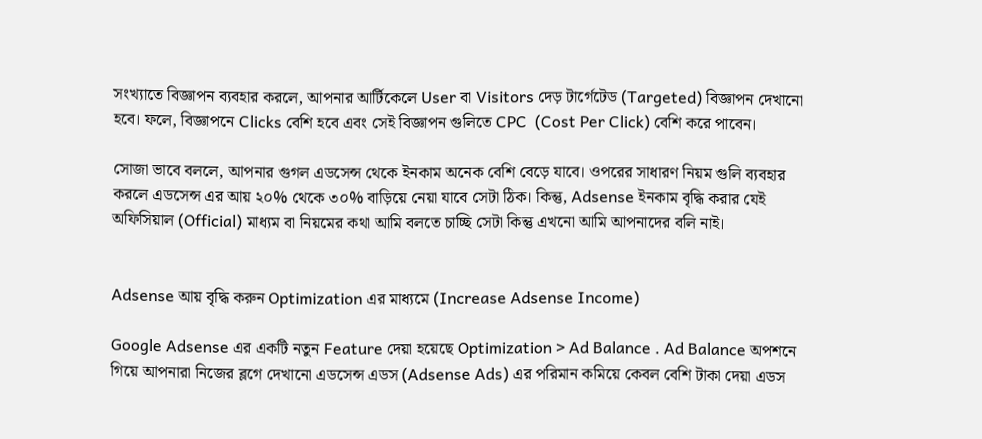সংখ্যাতে বিজ্ঞাপন ব্যবহার করলে, আপনার আর্টিকেলে User বা Visitors দেড় টার্গেটেড (Targeted) বিজ্ঞাপন দেখানো হবে। ফলে, বিজ্ঞাপনে Clicks বেশি হবে এবং সেই বিজ্ঞাপন গুলিতে CPC  (Cost Per Click) বেশি করে পাবেন।

সোজা ভাবে বললে, আপনার গুগল এডসেন্স থেকে ইনকাম অনেক বেশি বেড়ে যাবে। ওপরের সাধারণ নিয়ম গুলি ব্যবহার করলে এডসেন্স এর আয় ২০% থেকে ৩০% বাড়িয়ে নেয়া যাবে সেটা ঠিক। কিন্তু, Adsense ইনকাম বৃদ্ধি করার যেই অফিসিয়াল (Official) মাধ্যম বা নিয়মের কথা আমি বলতে চাচ্ছি সেটা কিন্তু এখনো আমি আপনাদের বলি নাই।


Adsense আয় বৃদ্ধি করুন Optimization এর মাধ্যমে (Increase Adsense Income)

Google Adsense এর একটি নতুন Feature দেয়া হয়েছে Optimization > Ad Balance . Ad Balance অপশনে গিয়ে আপনারা নিজের ব্লগে দেখানো এডসেন্স এডস (Adsense Ads) এর পরিমান কমিয়ে কেবল বেশি টাকা দেয়া এডস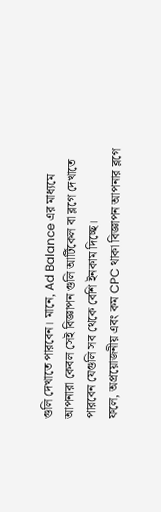গুলি দেখাতে পারবেন। মানে, Ad Balance এর মাধ্যমে আপনারা কেবল সেই বিজ্ঞাপন গুলি আর্টিকেল বা ব্লগে দেখাতে পারবেন যেগুলি সব থেকে বেশি ইনকাম দিচ্ছে।
ফলে, অপ্রয়োজনীয় এবং কম CPC থাকা বিজ্ঞাপন আপনার ব্লগে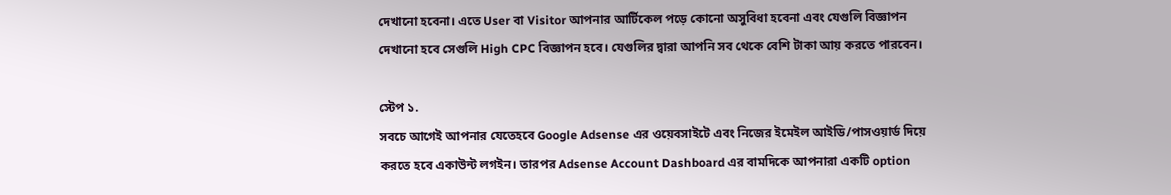দেখানো হবেনা। এতে User বা Visitor আপনার আর্টিকেল পড়ে কোনো অসুবিধা হবেনা এবং যেগুলি বিজ্ঞাপন দেখানো হবে সেগুলি High CPC বিজ্ঞাপন হবে। যেগুলির দ্বারা আপনি সব থেকে বেশি টাকা আয় করতে পারবেন।

স্টেপ ১.
সবচে আগেই আপনার যেতেহবে Google Adsense এর ওয়েবসাইটে এবং নিজের ইমেইল আইডি/পাসওয়ার্ড দিয়ে করতে হবে একাউন্ট লগইন। তারপর Adsense Account Dashboard এর বামদিকে আপনারা একটি option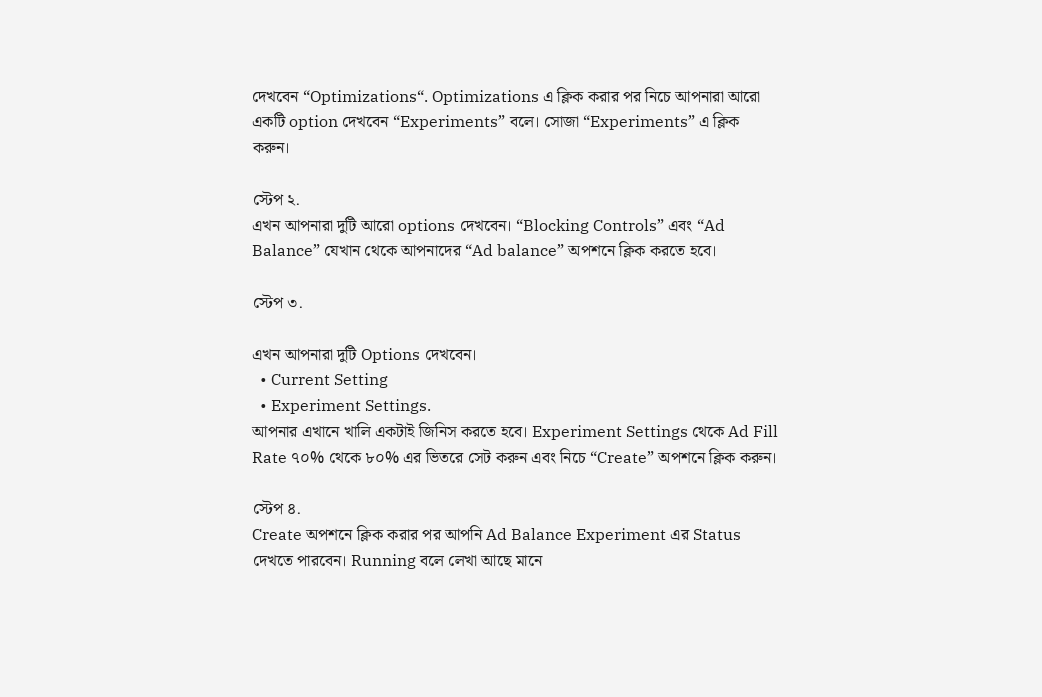দেখবেন “Optimizations“. Optimizations এ ক্লিক করার পর নিচে আপনারা আরো একটি option দেখবেন “Experiments” বলে। সোজা “Experiments” এ ক্লিক করুন।

স্টেপ ২.
এখন আপনারা দুটি আরো options দেখবেন। “Blocking Controls” এবং “Ad Balance” যেখান থেকে আপনাদের “Ad balance” অপশনে ক্লিক করতে হবে।

স্টেপ ৩.

এখন আপনারা দুটি Options দেখবেন।
  • Current Setting
  • Experiment Settings.
আপনার এখানে খালি একটাই জিনিস করতে হবে। Experiment Settings থেকে Ad Fill Rate ৭০% থেকে ৮০% এর ভিতরে সেট করুন এবং নিচে “Create” অপশনে ক্লিক করুন।

স্টেপ ৪.
Create অপশনে ক্লিক করার পর আপনি Ad Balance Experiment এর Status দেখতে পারবেন। Running বলে লেখা আছে মানে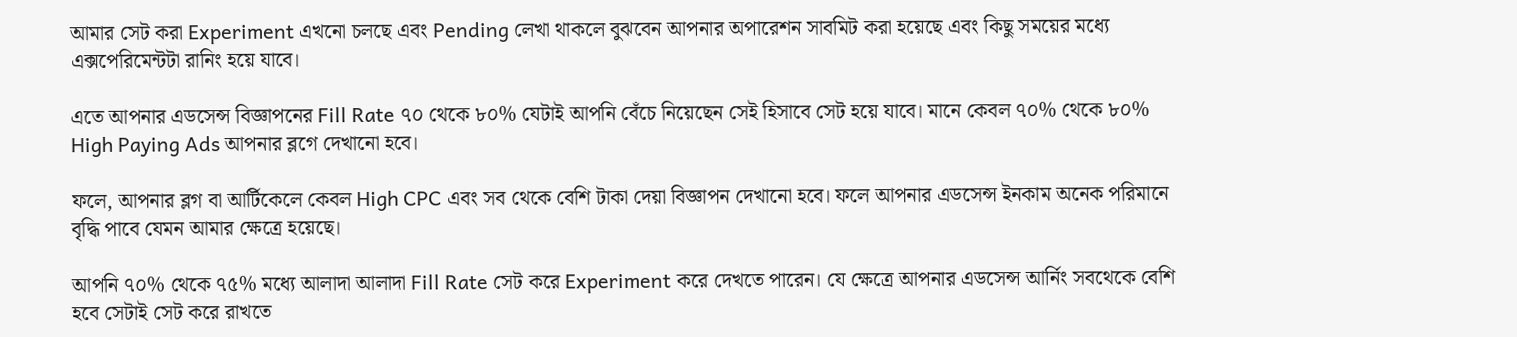আমার সেট করা Experiment এখনো চলছে এবং Pending লেখা থাকলে বুঝবেন আপনার অপারেশন সাবমিট করা হয়েছে এবং কিছু সময়ের মধ্যে এক্সপেরিমেন্টটা রানিং হয়ে যাবে।

এতে আপনার এডসেন্স বিজ্ঞাপনের Fill Rate ৭০ থেকে ৮০% যেটাই আপনি বেঁচে নিয়েছেন সেই হিসাবে সেট হয়ে যাবে। মানে কেবল ৭০% থেকে ৮০% High Paying Ads আপনার ব্লগে দেখানো হবে।

ফলে, আপনার ব্লগ বা আর্টিকেলে কেবল High CPC এবং সব থেকে বেশি টাকা দেয়া বিজ্ঞাপন দেখানো হবে। ফলে আপনার এডসেন্স ইনকাম অনেক পরিমানে বৃদ্ধি পাবে যেমন আমার ক্ষেত্রে হয়েছে।

আপনি ৭০% থেকে ৭৫% মধ্যে আলাদা আলাদা Fill Rate সেট করে Experiment করে দেখতে পারেন। যে ক্ষেত্রে আপনার এডসেন্স আর্নিং সবথেকে বেশি হবে সেটাই সেট করে রাখতে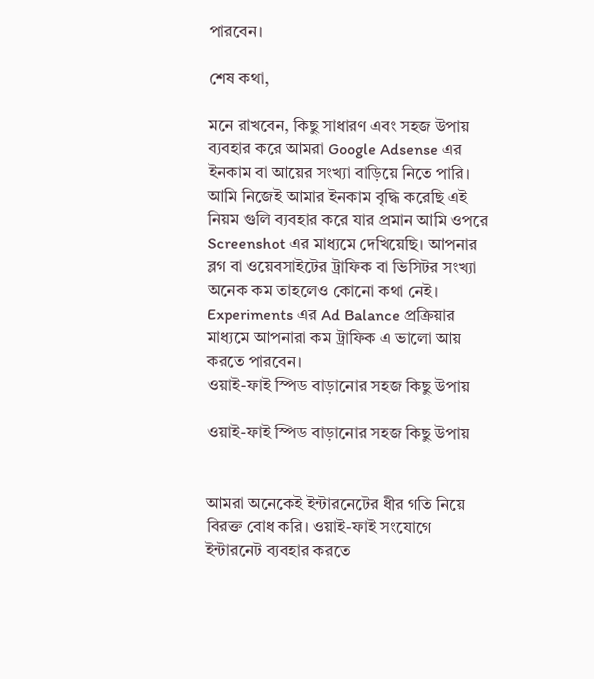পারবেন।

শেষ কথা,

মনে রাখবেন, কিছু সাধারণ এবং সহজ উপায় ব্যবহার করে আমরা Google Adsense এর ইনকাম বা আয়ের সংখ্যা বাড়িয়ে নিতে পারি। আমি নিজেই আমার ইনকাম বৃদ্ধি করেছি এই নিয়ম গুলি ব্যবহার করে যার প্রমান আমি ওপরে Screenshot এর মাধ্যমে দেখিয়েছি। আপনার ব্লগ বা ওয়েবসাইটের ট্রাফিক বা ভিসিটর সংখ্যা অনেক কম তাহলেও কোনো কথা নেই। Experiments এর Ad Balance প্রক্রিয়ার মাধ্যমে আপনারা কম ট্রাফিক এ ভালো আয় করতে পারবেন।
ওয়াই-ফাই স্পিড বাড়ানোর সহজ কিছু উপায়

ওয়াই-ফাই স্পিড বাড়ানোর সহজ কিছু উপায়


আমরা অনেকেই ইন্টারনেটের ধীর গতি নিয়ে বিরক্ত বোধ করি। ওয়াই-ফাই সংযোগে ইন্টারনেট ব্যবহার করতে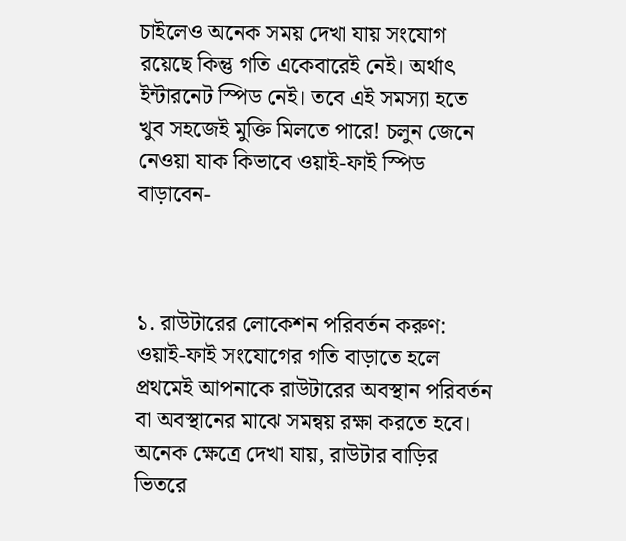চাইলেও অনেক সময় দেখা যায় সংযোগ রয়েছে কিন্তু গতি একেবারেই নেই। অর্থাৎ ইন্টারনেট স্পিড নেই। তবে এই সমস্যা হতে খুব সহজেই মুক্তি মিলতে পারে! চলুন জেনে নেওয়া যাক কিভাবে ওয়াই-ফাই স্পিড বাড়াবেন-



১. রাউটারের লোকেশন পরিবর্তন করুণ:
ওয়াই-ফাই সংযোগের গতি বাড়াতে হলে প্রথমেই আপনাকে রাউটারের অবস্থান পরিবর্তন বা অবস্থানের মাঝে সমন্বয় রক্ষা করতে হবে। অনেক ক্ষেত্রে দেখা যায়, রাউটার বাড়ির ভিতরে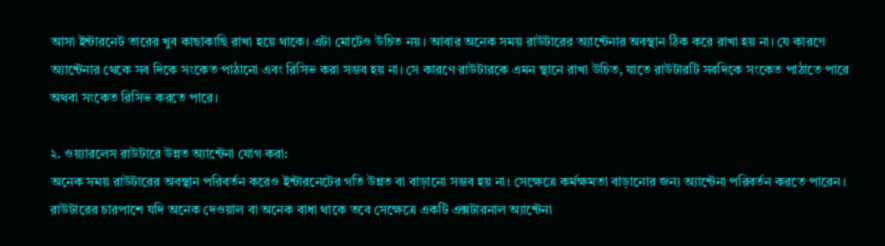আসা ইন্টারনেট তারের খুব কাছাকাছি রাখা হয়ে থাকে। এটা মোটেও উচিত নয়। আবার অনেক সময় রাউটারের অ্যান্টেনার অবস্থান ঠিক করে রাখা হয় না। যে কারণে অ্যান্টেনার থেকে সব দিকে সংকেত পাঠানো এবং রিসিভ করা সম্ভব হয় না। সে কারণে রাউটারকে এমন স্থানে রাখা উচিত, যাতে রাউটারটি সবদিকে সংকেত পাঠাতে পারে অথবা সংকেত রিসিভ করতে পারে।

২. ওয়্যারলেস রাউটারে উন্নত অ্যান্টেনা যোগ করা:
অনেক সময় রাউটারের অবস্থান পরিবর্তন করেও ইন্টারনেটের গতি উন্নত বা বাড়ানো সম্ভব হয় না। সেক্ষেত্রে কর্মক্ষমতা বাড়ানোর জন্য অ্যান্টেনা পরিবর্তন করতে পারেন। রাউটারের চারপাশে যদি অনেক দেওয়াল বা অনেক বাধা থাকে তবে সেক্ষেত্রে একটি এক্সটারনাল অ্যান্টেনা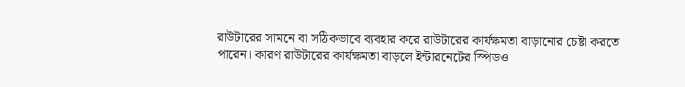রাউটারের সামনে বা সঠিকভাবে ব্যবহার করে রাউটারের কার্যক্ষমতা বাড়ানোর চেষ্টা করতে পারেন। কারণ রাউটারের কার্যক্ষমতা বাড়লে ইন্টারনেটের স্পিডও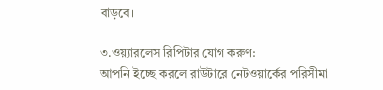বাড়বে।

৩.ওয়্যারলেস রিপিটার যোগ করুণ:
আপনি ইচ্ছে করলে রাউটারে নেটওয়ার্কের পরিসীমা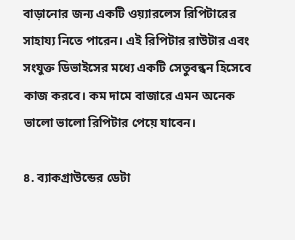বাড়ানোর জন্য একটি ওয়্যারলেস রিপিটারের সাহায্য নিতে পারেন। এই রিপিটার রাউটার এবং সংযুক্ত ডিভাইসের মধ্যে একটি সেতুবন্ধন হিসেবে কাজ করবে। কম দামে বাজারে এমন অনেক ভালো ভালো রিপিটার পেয়ে যাবেন।

৪. ব্যাকগ্রাউন্ডের ডেটা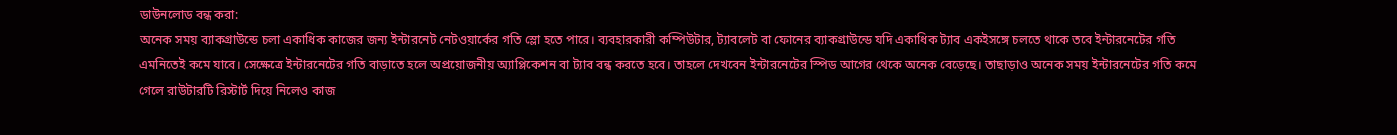ডাউনলোড বন্ধ করা:
অনেক সময় ব্যাকগ্রাউন্ডে চলা একাধিক কাজের জন্য ইন্টারনেট নেটওয়ার্কের গতি স্লো হতে পারে। ব্যবহারকারী কম্পিউটার, ট্যাবলেট বা ফোনের ব্যাকগ্রাউন্ডে যদি একাধিক ট্যাব একইসঙ্গে চলতে থাকে তবে ইন্টারনেটের গতি এমনিতেই কমে যাবে। সেক্ষেত্রে ইন্টারনেটের গতি বাড়াতে হলে অপ্রয়োজনীয় অ্যাপ্লিকেশন বা ট্যাব বন্ধ করতে হবে। তাহলে দেখবেন ইন্টারনেটের স্পিড আগের থেকে অনেক বেড়েছে। তাছাড়াও অনেক সময় ইন্টারনেটের গতি কমে গেলে রাউটারটি রিস্টার্ট দিয়ে নিলেও কাজ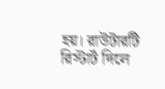হয়। রাউটারটি রিস্টার্ট দিলে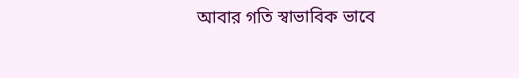আবার গতি স্বাভাবিক ভাবে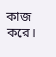কাজ করে।